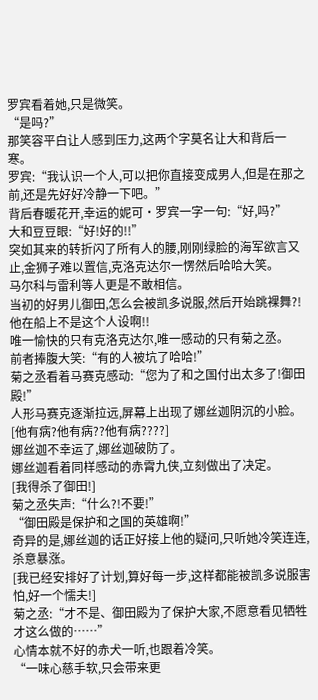罗宾看着她,只是微笑。
“是吗?”
那笑容平白让人感到压力,这两个字莫名让大和背后一寒。
罗宾:“我认识一个人,可以把你直接变成男人,但是在那之前,还是先好好冷静一下吧。”
背后春暖花开,幸运的妮可·罗宾一字一句:“好,吗?”
大和豆豆眼:“好!好的!!”
突如其来的转折闪了所有人的腰,刚刚绿脸的海军欲言又止,金狮子难以置信,克洛克达尔一愣然后哈哈大笑。
马尔科与雷利等人更是不敢相信。
当初的好男儿御田,怎么会被凯多说服,然后开始跳裸舞?!
他在船上不是这个人设啊!!
唯一愉快的只有克洛克达尔,唯一感动的只有菊之丞。
前者捧腹大笑:“有的人被坑了哈哈!”
菊之丞看着马赛克感动:“您为了和之国付出太多了!御田殿!”
人形马赛克逐渐拉远,屏幕上出现了娜丝迦阴沉的小脸。
[他有病?他有病??他有病????]
娜丝迦不幸运了,娜丝迦破防了。
娜丝迦看着同样感动的赤霄九侠,立刻做出了决定。
[我得杀了御田!]
菊之丞失声:“什么?!不要!”
“御田殿是保护和之国的英雄啊!”
奇异的是,娜丝迦的话正好接上他的疑问,只听她冷笑连连,杀意暴涨。
[我已经安排好了计划,算好每一步,这样都能被凯多说服害怕,好一个懦夫!]
菊之丞:“才不是、御田殿为了保护大家,不愿意看见牺牲才这么做的……”
心情本就不好的赤犬一听,也跟着冷笑。
“一味心慈手软,只会带来更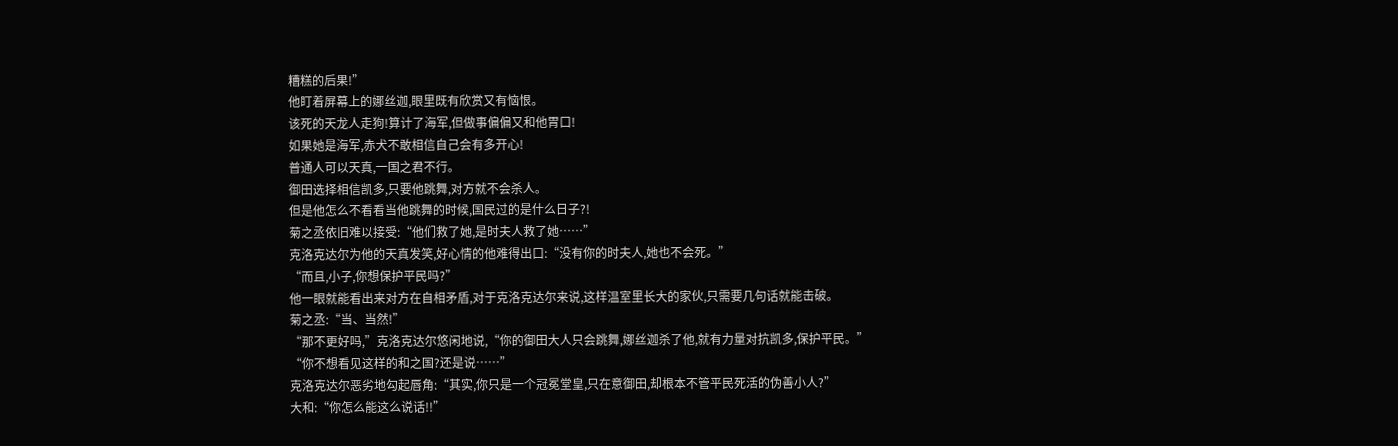糟糕的后果!”
他盯着屏幕上的娜丝迦,眼里既有欣赏又有恼恨。
该死的天龙人走狗!算计了海军,但做事偏偏又和他胃口!
如果她是海军,赤犬不敢相信自己会有多开心!
普通人可以天真,一国之君不行。
御田选择相信凯多,只要他跳舞,对方就不会杀人。
但是他怎么不看看当他跳舞的时候,国民过的是什么日子?!
菊之丞依旧难以接受:“他们救了她,是时夫人救了她……”
克洛克达尔为他的天真发笑,好心情的他难得出口:“没有你的时夫人,她也不会死。”
“而且,小子,你想保护平民吗?”
他一眼就能看出来对方在自相矛盾,对于克洛克达尔来说,这样温室里长大的家伙,只需要几句话就能击破。
菊之丞:“当、当然!”
“那不更好吗,”克洛克达尔悠闲地说,“你的御田大人只会跳舞,娜丝迦杀了他,就有力量对抗凯多,保护平民。”
“你不想看见这样的和之国?还是说……”
克洛克达尔恶劣地勾起唇角:“其实,你只是一个冠冕堂皇,只在意御田,却根本不管平民死活的伪善小人?”
大和:“你怎么能这么说话!!”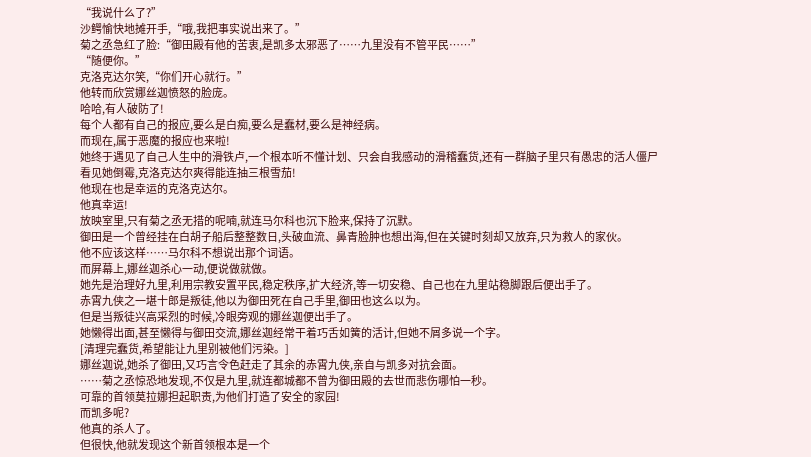“我说什么了?”
沙鳄愉快地摊开手,“哦,我把事实说出来了。”
菊之丞急红了脸:“御田殿有他的苦衷,是凯多太邪恶了……九里没有不管平民……”
“随便你。”
克洛克达尔笑,“你们开心就行。”
他转而欣赏娜丝迦愤怒的脸庞。
哈哈,有人破防了!
每个人都有自己的报应,要么是白痴,要么是蠢材,要么是神经病。
而现在,属于恶魔的报应也来啦!
她终于遇见了自己人生中的滑铁卢,一个根本听不懂计划、只会自我感动的滑稽蠢货,还有一群脑子里只有愚忠的活人僵尸
看见她倒霉,克洛克达尔爽得能连抽三根雪茄!
他现在也是幸运的克洛克达尔。
他真幸运!
放映室里,只有菊之丞无措的呢喃,就连马尔科也沉下脸来,保持了沉默。
御田是一个曾经挂在白胡子船后整整数日,头破血流、鼻青脸肿也想出海,但在关键时刻却又放弃,只为救人的家伙。
他不应该这样……马尔科不想说出那个词语。
而屏幕上,娜丝迦杀心一动,便说做就做。
她先是治理好九里,利用宗教安置平民,稳定秩序,扩大经济,等一切安稳、自己也在九里站稳脚跟后便出手了。
赤霄九侠之一堪十郎是叛徒,他以为御田死在自己手里,御田也这么以为。
但是当叛徒兴高采烈的时候,冷眼旁观的娜丝迦便出手了。
她懒得出面,甚至懒得与御田交流,娜丝迦经常干着巧舌如簧的活计,但她不屑多说一个字。
[清理完蠢货,希望能让九里别被他们污染。]
娜丝迦说,她杀了御田,又巧言令色赶走了其余的赤霄九侠,亲自与凯多对抗会面。
……菊之丞惊恐地发现,不仅是九里,就连都城都不曾为御田殿的去世而悲伤哪怕一秒。
可靠的首领莫拉娜担起职责,为他们打造了安全的家园!
而凯多呢?
他真的杀人了。
但很快,他就发现这个新首领根本是一个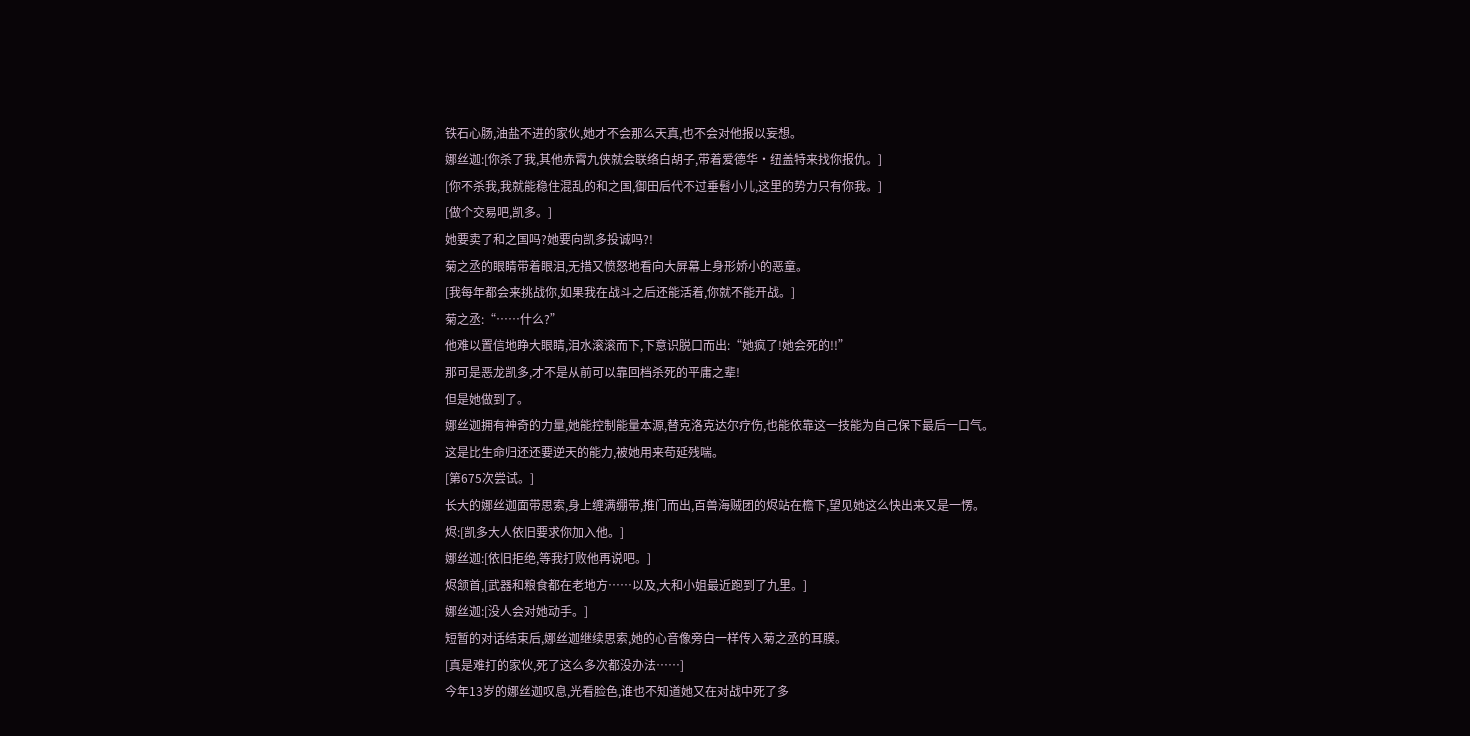铁石心肠,油盐不进的家伙,她才不会那么天真,也不会对他报以妄想。
娜丝迦:[你杀了我,其他赤霄九侠就会联络白胡子,带着爱德华·纽盖特来找你报仇。]
[你不杀我,我就能稳住混乱的和之国,御田后代不过垂髫小儿,这里的势力只有你我。]
[做个交易吧,凯多。]
她要卖了和之国吗?她要向凯多投诚吗?!
菊之丞的眼睛带着眼泪,无措又愤怒地看向大屏幕上身形娇小的恶童。
[我每年都会来挑战你,如果我在战斗之后还能活着,你就不能开战。]
菊之丞:“……什么?”
他难以置信地睁大眼睛,泪水滚滚而下,下意识脱口而出:“她疯了!她会死的!!”
那可是恶龙凯多,才不是从前可以靠回档杀死的平庸之辈!
但是她做到了。
娜丝迦拥有神奇的力量,她能控制能量本源,替克洛克达尔疗伤,也能依靠这一技能为自己保下最后一口气。
这是比生命归还还要逆天的能力,被她用来苟延残喘。
[第675次尝试。]
长大的娜丝迦面带思索,身上缠满绷带,推门而出,百兽海贼团的烬站在檐下,望见她这么快出来又是一愣。
烬:[凯多大人依旧要求你加入他。]
娜丝迦:[依旧拒绝,等我打败他再说吧。]
烬颔首,[武器和粮食都在老地方……以及,大和小姐最近跑到了九里。]
娜丝迦:[没人会对她动手。]
短暂的对话结束后,娜丝迦继续思索,她的心音像旁白一样传入菊之丞的耳膜。
[真是难打的家伙,死了这么多次都没办法……]
今年13岁的娜丝迦叹息,光看脸色,谁也不知道她又在对战中死了多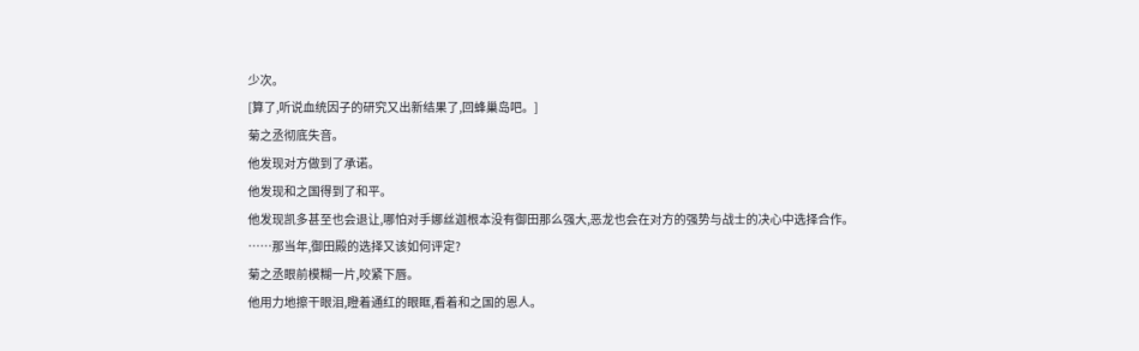少次。
[算了,听说血统因子的研究又出新结果了,回蜂巢岛吧。]
菊之丞彻底失音。
他发现对方做到了承诺。
他发现和之国得到了和平。
他发现凯多甚至也会退让,哪怕对手娜丝迦根本没有御田那么强大,恶龙也会在对方的强势与战士的决心中选择合作。
……那当年,御田殿的选择又该如何评定?
菊之丞眼前模糊一片,咬紧下唇。
他用力地擦干眼泪,瞪着通红的眼眶,看着和之国的恩人。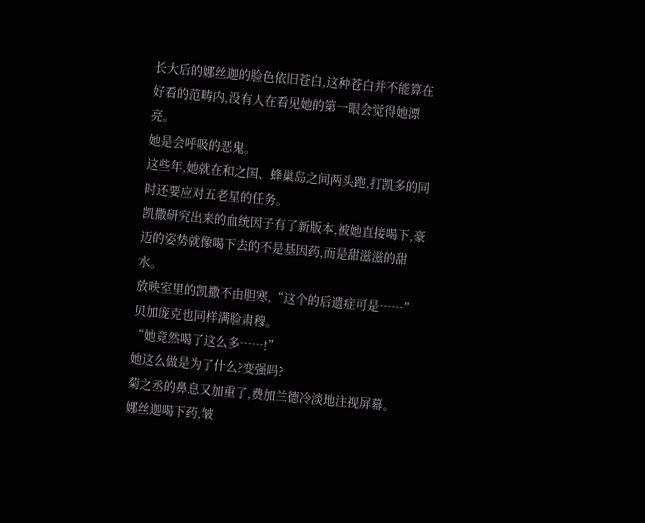长大后的娜丝迦的脸色依旧苍白,这种苍白并不能算在好看的范畴内,没有人在看见她的第一眼会觉得她漂亮。
她是会呼吸的恶鬼。
这些年,她就在和之国、蜂巢岛之间两头跑,打凯多的同时还要应对五老星的任务。
凯撒研究出来的血统因子有了新版本,被她直接喝下,豪迈的姿势就像喝下去的不是基因药,而是甜滋滋的甜水。
放映室里的凯撒不由胆寒,“这个的后遗症可是……”
贝加庞克也同样满脸肃穆。
“她竟然喝了这么多……!”
她这么做是为了什么?变强吗?
菊之丞的鼻息又加重了,费加兰德冷淡地注视屏幕。
娜丝迦喝下药,皱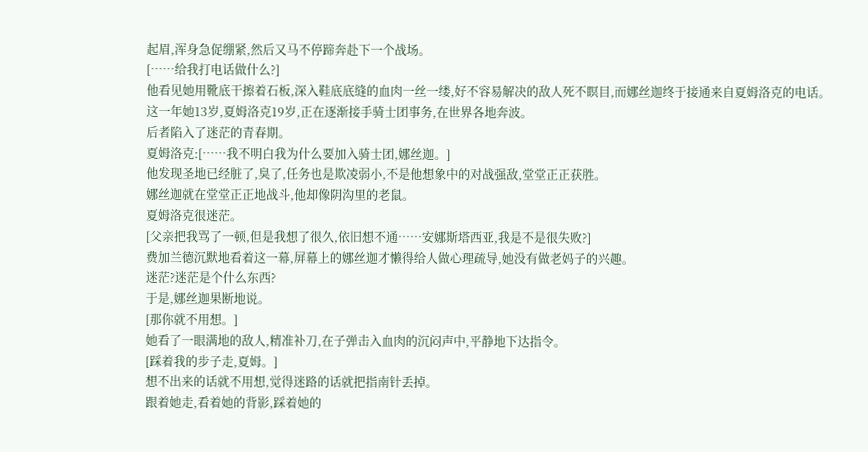起眉,浑身急促绷紧,然后又马不停蹄奔赴下一个战场。
[……给我打电话做什么?]
他看见她用靴底干擦着石板,深入鞋底底缝的血肉一丝一缕,好不容易解决的敌人死不瞑目,而娜丝迦终于接通来自夏姆洛克的电话。
这一年她13岁,夏姆洛克19岁,正在逐渐接手骑士团事务,在世界各地奔波。
后者陷入了迷茫的青春期。
夏姆洛克:[……我不明白我为什么要加入骑士团,娜丝迦。]
他发现圣地已经脏了,臭了,任务也是欺凌弱小,不是他想象中的对战强敌,堂堂正正获胜。
娜丝迦就在堂堂正正地战斗,他却像阴沟里的老鼠。
夏姆洛克很迷茫。
[父亲把我骂了一顿,但是我想了很久,依旧想不通……安娜斯塔西亚,我是不是很失败?]
费加兰德沉默地看着这一幕,屏幕上的娜丝迦才懒得给人做心理疏导,她没有做老妈子的兴趣。
迷茫?迷茫是个什么东西?
于是,娜丝迦果断地说。
[那你就不用想。]
她看了一眼满地的敌人,精准补刀,在子弹击入血肉的沉闷声中,平静地下达指令。
[踩着我的步子走,夏姆。]
想不出来的话就不用想,觉得迷路的话就把指南针丢掉。
跟着她走,看着她的背影,踩着她的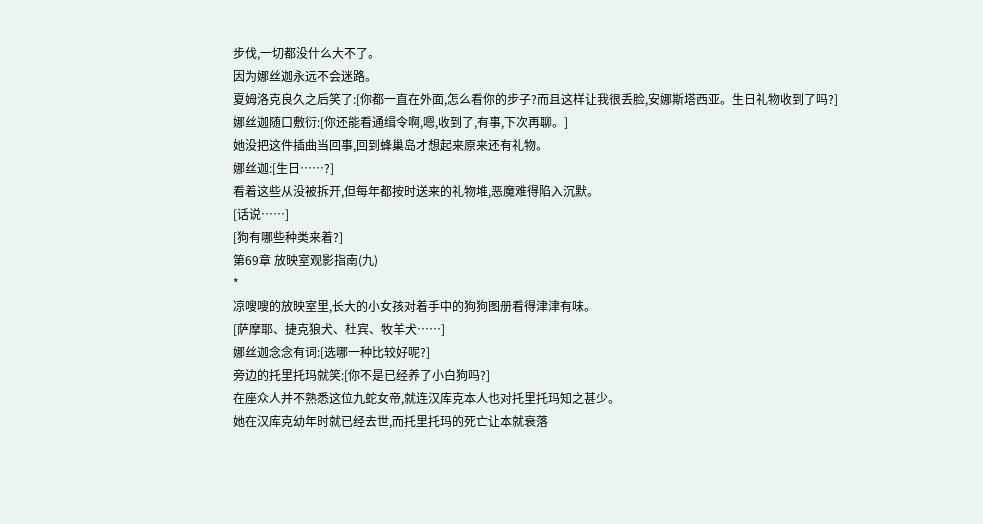步伐,一切都没什么大不了。
因为娜丝迦永远不会迷路。
夏姆洛克良久之后笑了:[你都一直在外面,怎么看你的步子?而且这样让我很丢脸,安娜斯塔西亚。生日礼物收到了吗?]
娜丝迦随口敷衍:[你还能看通缉令啊,嗯,收到了,有事,下次再聊。]
她没把这件插曲当回事,回到蜂巢岛才想起来原来还有礼物。
娜丝迦:[生日……?]
看着这些从没被拆开,但每年都按时送来的礼物堆,恶魔难得陷入沉默。
[话说……]
[狗有哪些种类来着?]
第69章 放映室观影指南(九)
*
凉嗖嗖的放映室里,长大的小女孩对着手中的狗狗图册看得津津有味。
[萨摩耶、捷克狼犬、杜宾、牧羊犬……]
娜丝迦念念有词:[选哪一种比较好呢?]
旁边的托里托玛就笑:[你不是已经养了小白狗吗?]
在座众人并不熟悉这位九蛇女帝,就连汉库克本人也对托里托玛知之甚少。
她在汉库克幼年时就已经去世,而托里托玛的死亡让本就衰落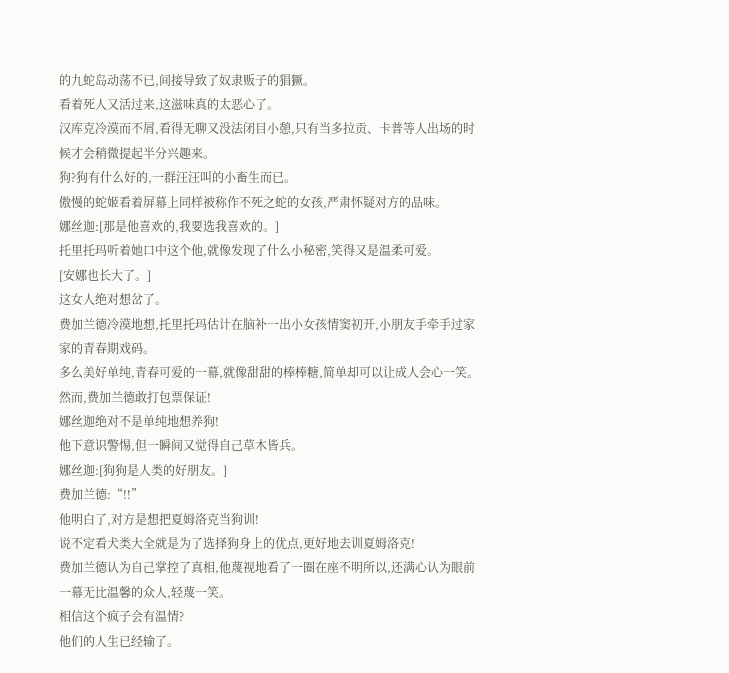的九蛇岛动荡不已,间接导致了奴隶贩子的猖獗。
看着死人又活过来,这滋味真的太恶心了。
汉库克冷漠而不屑,看得无聊又没法闭目小憩,只有当多拉贡、卡普等人出场的时候才会稍微提起半分兴趣来。
狗?狗有什么好的,一群汪汪叫的小畜生而已。
傲慢的蛇姬看着屏幕上同样被称作不死之蛇的女孩,严肃怀疑对方的品味。
娜丝迦:[那是他喜欢的,我要选我喜欢的。]
托里托玛听着她口中这个他,就像发现了什么小秘密,笑得又是温柔可爱。
[安娜也长大了。]
这女人绝对想岔了。
费加兰德冷漠地想,托里托玛估计在脑补一出小女孩情窦初开,小朋友手牵手过家家的青春期戏码。
多么美好单纯,青春可爱的一幕,就像甜甜的棒棒糖,简单却可以让成人会心一笑。
然而,费加兰德敢打包票保证!
娜丝迦绝对不是单纯地想养狗!
他下意识警惕,但一瞬间又觉得自己草木皆兵。
娜丝迦:[狗狗是人类的好朋友。]
费加兰德:“!!”
他明白了,对方是想把夏姆洛克当狗训!
说不定看犬类大全就是为了选择狗身上的优点,更好地去训夏姆洛克!
费加兰德认为自己掌控了真相,他蔑视地看了一圈在座不明所以,还满心认为眼前一幕无比温馨的众人,轻蔑一笑。
相信这个疯子会有温情?
他们的人生已经输了。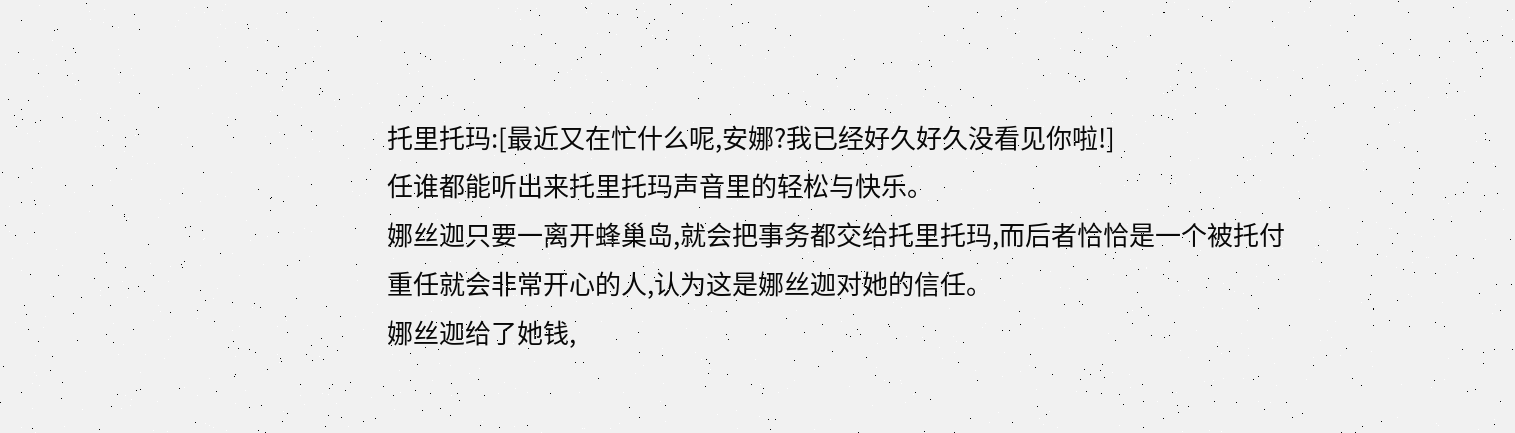托里托玛:[最近又在忙什么呢,安娜?我已经好久好久没看见你啦!]
任谁都能听出来托里托玛声音里的轻松与快乐。
娜丝迦只要一离开蜂巢岛,就会把事务都交给托里托玛,而后者恰恰是一个被托付重任就会非常开心的人,认为这是娜丝迦对她的信任。
娜丝迦给了她钱,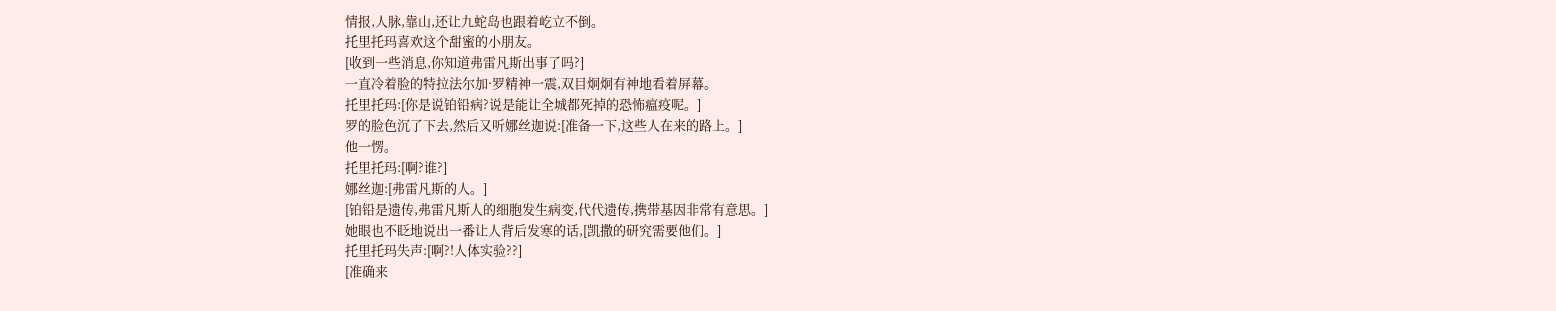情报,人脉,靠山,还让九蛇岛也跟着屹立不倒。
托里托玛喜欢这个甜蜜的小朋友。
[收到一些消息,你知道弗雷凡斯出事了吗?]
一直冷着脸的特拉法尔加·罗精神一震,双目炯炯有神地看着屏幕。
托里托玛:[你是说铂铅病?说是能让全城都死掉的恐怖瘟疫呢。]
罗的脸色沉了下去,然后又听娜丝迦说:[准备一下,这些人在来的路上。]
他一愣。
托里托玛:[啊?谁?]
娜丝迦:[弗雷凡斯的人。]
[铂铅是遗传,弗雷凡斯人的细胞发生病变,代代遗传,携带基因非常有意思。]
她眼也不眨地说出一番让人背后发寒的话,[凯撒的研究需要他们。]
托里托玛失声:[啊?!人体实验??]
[准确来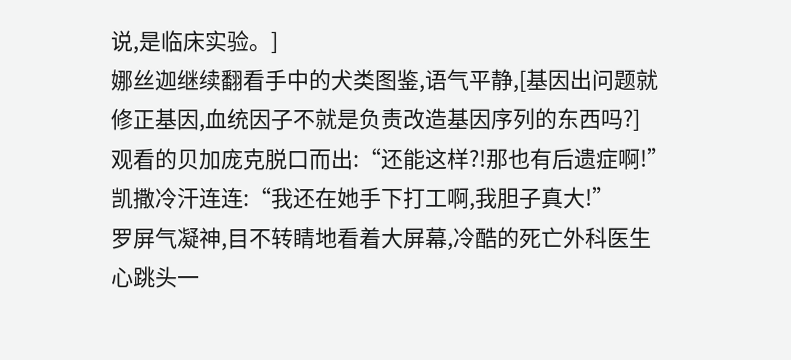说,是临床实验。]
娜丝迦继续翻看手中的犬类图鉴,语气平静,[基因出问题就修正基因,血统因子不就是负责改造基因序列的东西吗?]
观看的贝加庞克脱口而出:“还能这样?!那也有后遗症啊!”
凯撒冷汗连连:“我还在她手下打工啊,我胆子真大!”
罗屏气凝神,目不转睛地看着大屏幕,冷酷的死亡外科医生心跳头一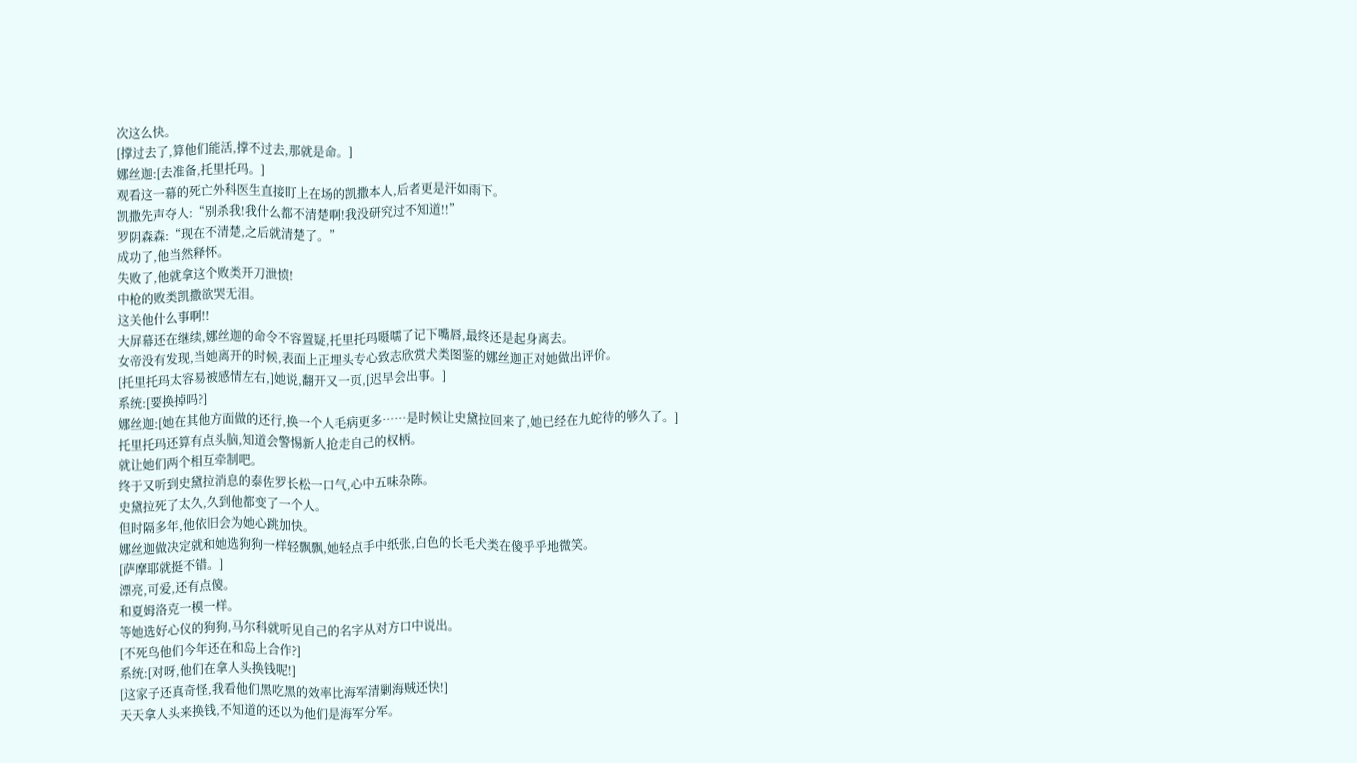次这么快。
[撑过去了,算他们能活,撑不过去,那就是命。]
娜丝迦:[去准备,托里托玛。]
观看这一幕的死亡外科医生直接盯上在场的凯撒本人,后者更是汗如雨下。
凯撒先声夺人:“别杀我!我什么都不清楚啊!我没研究过不知道!!”
罗阴森森:“现在不清楚,之后就清楚了。”
成功了,他当然释怀。
失败了,他就拿这个败类开刀泄愤!
中枪的败类凯撒欲哭无泪。
这关他什么事啊!!
大屏幕还在继续,娜丝迦的命令不容置疑,托里托玛嗫嚅了记下嘴唇,最终还是起身离去。
女帝没有发现,当她离开的时候,表面上正埋头专心致志欣赏犬类图鉴的娜丝迦正对她做出评价。
[托里托玛太容易被感情左右,]她说,翻开又一页,[迟早会出事。]
系统:[要换掉吗?]
娜丝迦:[她在其他方面做的还行,换一个人毛病更多……是时候让史黛拉回来了,她已经在九蛇待的够久了。]
托里托玛还算有点头脑,知道会警惕新人抢走自己的权柄。
就让她们两个相互牵制吧。
终于又听到史黛拉消息的泰佐罗长松一口气,心中五味杂陈。
史黛拉死了太久,久到他都变了一个人。
但时隔多年,他依旧会为她心跳加快。
娜丝迦做决定就和她选狗狗一样轻飘飘,她轻点手中纸张,白色的长毛犬类在傻乎乎地微笑。
[萨摩耶就挺不错。]
漂亮,可爱,还有点傻。
和夏姆洛克一模一样。
等她选好心仪的狗狗,马尔科就听见自己的名字从对方口中说出。
[不死鸟他们今年还在和岛上合作?]
系统:[对呀,他们在拿人头换钱呢!]
[这家子还真奇怪,我看他们黑吃黑的效率比海军清剿海贼还快!]
天天拿人头来换钱,不知道的还以为他们是海军分军。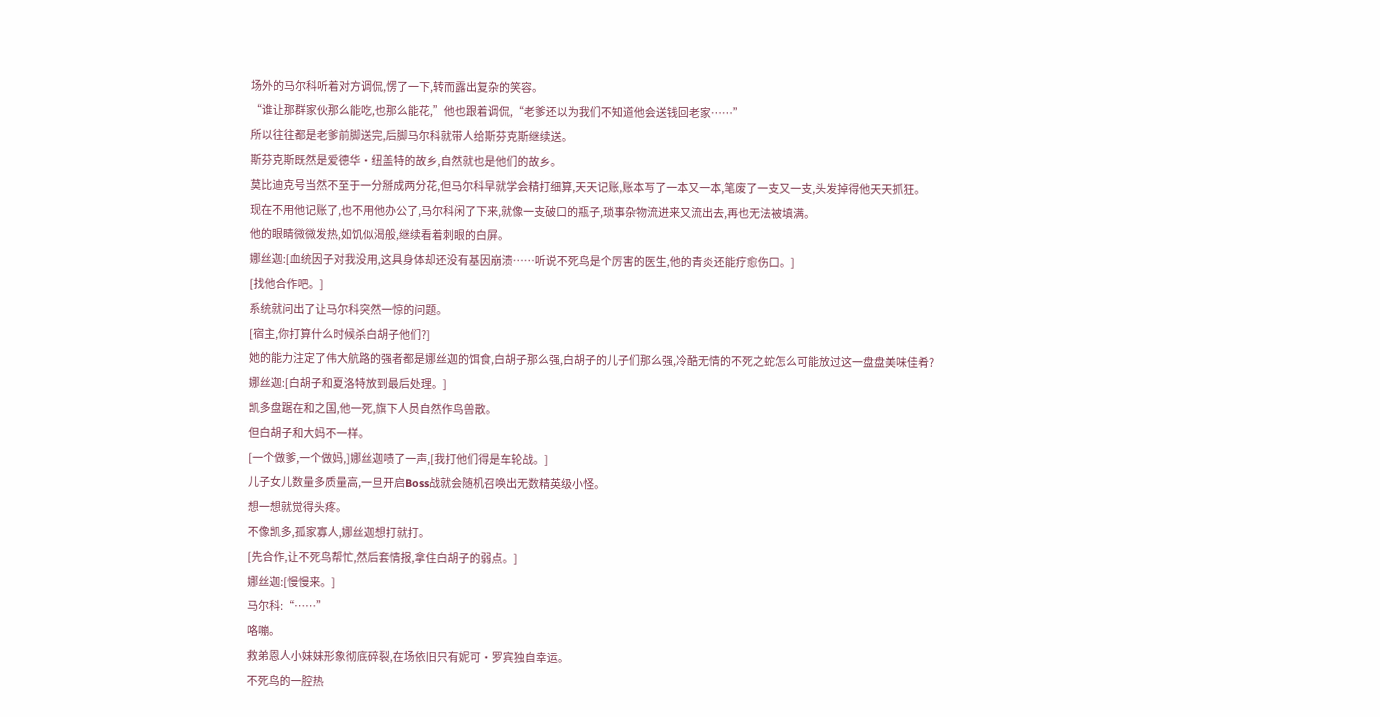场外的马尔科听着对方调侃,愣了一下,转而露出复杂的笑容。
“谁让那群家伙那么能吃,也那么能花,”他也跟着调侃,“老爹还以为我们不知道他会送钱回老家……”
所以往往都是老爹前脚送完,后脚马尔科就带人给斯芬克斯继续送。
斯芬克斯既然是爱德华·纽盖特的故乡,自然就也是他们的故乡。
莫比迪克号当然不至于一分掰成两分花,但马尔科早就学会精打细算,天天记账,账本写了一本又一本,笔废了一支又一支,头发掉得他天天抓狂。
现在不用他记账了,也不用他办公了,马尔科闲了下来,就像一支破口的瓶子,琐事杂物流进来又流出去,再也无法被填满。
他的眼睛微微发热,如饥似渴般,继续看着刺眼的白屏。
娜丝迦:[血统因子对我没用,这具身体却还没有基因崩溃……听说不死鸟是个厉害的医生,他的青炎还能疗愈伤口。]
[找他合作吧。]
系统就问出了让马尔科突然一惊的问题。
[宿主,你打算什么时候杀白胡子他们?]
她的能力注定了伟大航路的强者都是娜丝迦的饵食,白胡子那么强,白胡子的儿子们那么强,冷酷无情的不死之蛇怎么可能放过这一盘盘美味佳肴?
娜丝迦:[白胡子和夏洛特放到最后处理。]
凯多盘踞在和之国,他一死,旗下人员自然作鸟兽散。
但白胡子和大妈不一样。
[一个做爹,一个做妈,]娜丝迦啧了一声,[我打他们得是车轮战。]
儿子女儿数量多质量高,一旦开启Boss战就会随机召唤出无数精英级小怪。
想一想就觉得头疼。
不像凯多,孤家寡人,娜丝迦想打就打。
[先合作,让不死鸟帮忙,然后套情报,拿住白胡子的弱点。]
娜丝迦:[慢慢来。]
马尔科:“……”
咯嘣。
救弟恩人小妹妹形象彻底碎裂,在场依旧只有妮可·罗宾独自幸运。
不死鸟的一腔热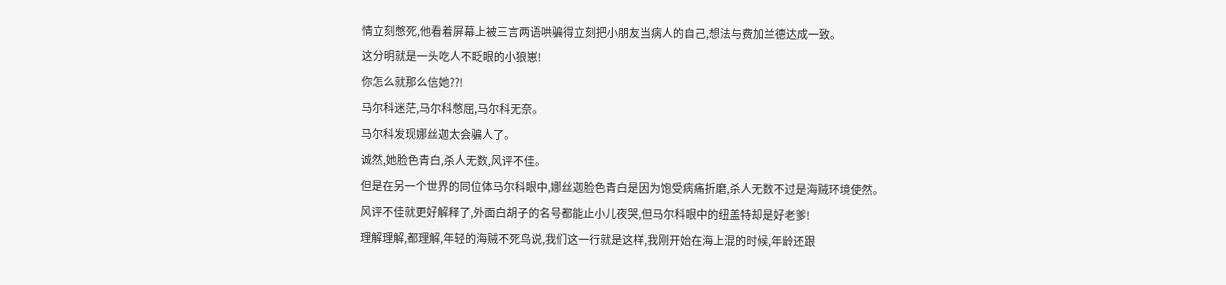情立刻憋死,他看着屏幕上被三言两语哄骗得立刻把小朋友当病人的自己,想法与费加兰德达成一致。
这分明就是一头吃人不眨眼的小狼崽!
你怎么就那么信她??!
马尔科迷茫,马尔科憋屈,马尔科无奈。
马尔科发现娜丝迦太会骗人了。
诚然,她脸色青白,杀人无数,风评不佳。
但是在另一个世界的同位体马尔科眼中,娜丝迦脸色青白是因为饱受病痛折磨,杀人无数不过是海贼环境使然。
风评不佳就更好解释了,外面白胡子的名号都能止小儿夜哭,但马尔科眼中的纽盖特却是好老爹!
理解理解,都理解,年轻的海贼不死鸟说,我们这一行就是这样,我刚开始在海上混的时候,年龄还跟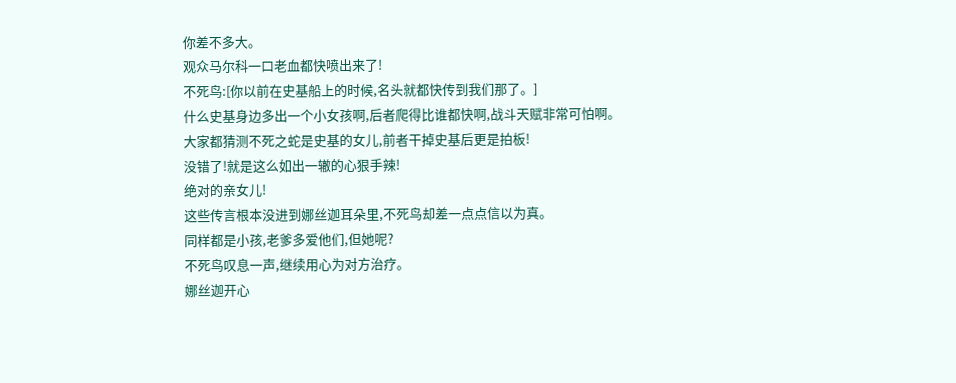你差不多大。
观众马尔科一口老血都快喷出来了!
不死鸟:[你以前在史基船上的时候,名头就都快传到我们那了。]
什么史基身边多出一个小女孩啊,后者爬得比谁都快啊,战斗天赋非常可怕啊。
大家都猜测不死之蛇是史基的女儿,前者干掉史基后更是拍板!
没错了!就是这么如出一辙的心狠手辣!
绝对的亲女儿!
这些传言根本没进到娜丝迦耳朵里,不死鸟却差一点点信以为真。
同样都是小孩,老爹多爱他们,但她呢?
不死鸟叹息一声,继续用心为对方治疗。
娜丝迦开心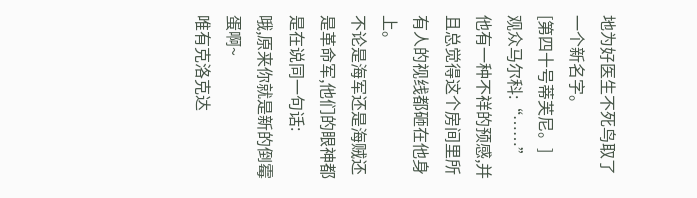地为好医生不死鸟取了一个新名字。
[第四十号蒂芙尼。]
观众马尔科:“……”
他有一种不祥的预感,并且总觉得这个房间里所有人的视线都砸在他身上。
不论是海军还是海贼还是革命军,他们的眼神都是在说同一句话:
哦,原来你就是新的倒霉蛋啊~
唯有克洛克达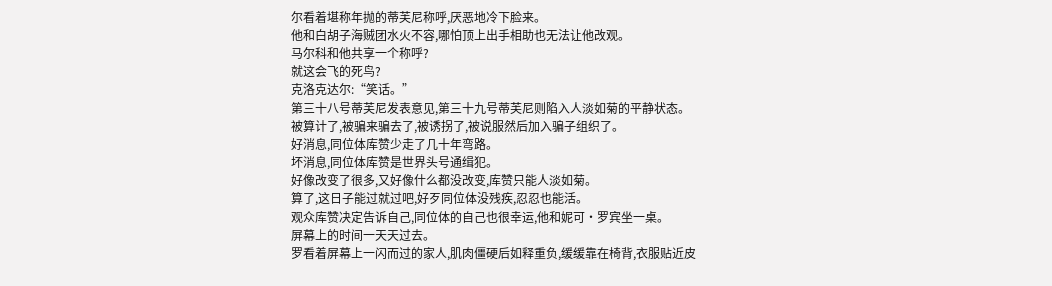尔看着堪称年抛的蒂芙尼称呼,厌恶地冷下脸来。
他和白胡子海贼团水火不容,哪怕顶上出手相助也无法让他改观。
马尔科和他共享一个称呼?
就这会飞的死鸟?
克洛克达尔:“笑话。”
第三十八号蒂芙尼发表意见,第三十九号蒂芙尼则陷入人淡如菊的平静状态。
被算计了,被骗来骗去了,被诱拐了,被说服然后加入骗子组织了。
好消息,同位体库赞少走了几十年弯路。
坏消息,同位体库赞是世界头号通缉犯。
好像改变了很多,又好像什么都没改变,库赞只能人淡如菊。
算了,这日子能过就过吧,好歹同位体没残疾,忍忍也能活。
观众库赞决定告诉自己,同位体的自己也很幸运,他和妮可·罗宾坐一桌。
屏幕上的时间一天天过去。
罗看着屏幕上一闪而过的家人,肌肉僵硬后如释重负,缓缓靠在椅背,衣服贴近皮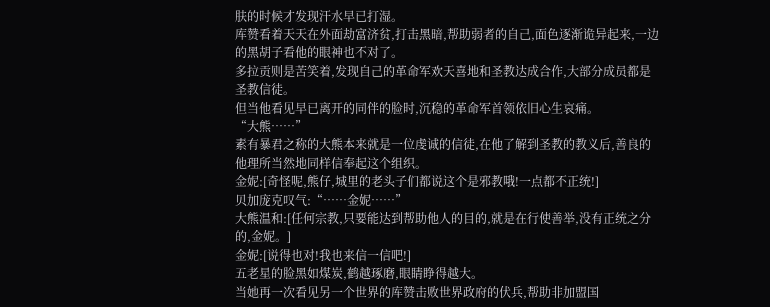肤的时候才发现汗水早已打湿。
库赞看着天天在外面劫富济贫,打击黑暗,帮助弱者的自己,面色逐渐诡异起来,一边的黑胡子看他的眼神也不对了。
多拉贡则是苦笑着,发现自己的革命军欢天喜地和圣教达成合作,大部分成员都是圣教信徒。
但当他看见早已离开的同伴的脸时,沉稳的革命军首领依旧心生哀痛。
“大熊……”
素有暴君之称的大熊本来就是一位虔诚的信徒,在他了解到圣教的教义后,善良的他理所当然地同样信奉起这个组织。
金妮:[奇怪呢,熊仔,城里的老头子们都说这个是邪教哦!一点都不正统!]
贝加庞克叹气:“……金妮……”
大熊温和:[任何宗教,只要能达到帮助他人的目的,就是在行使善举,没有正统之分的,金妮。]
金妮:[说得也对!我也来信一信吧!]
五老星的脸黑如煤炭,鹤越琢磨,眼睛睁得越大。
当她再一次看见另一个世界的库赞击败世界政府的伏兵,帮助非加盟国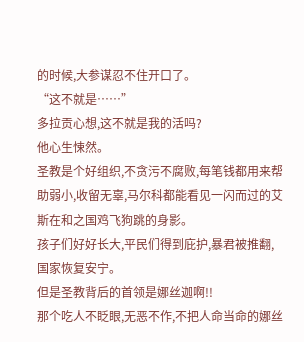的时候,大参谋忍不住开口了。
“这不就是……”
多拉贡心想,这不就是我的活吗?
他心生悚然。
圣教是个好组织,不贪污不腐败,每笔钱都用来帮助弱小,收留无辜,马尔科都能看见一闪而过的艾斯在和之国鸡飞狗跳的身影。
孩子们好好长大,平民们得到庇护,暴君被推翻,国家恢复安宁。
但是圣教背后的首领是娜丝迦啊!!
那个吃人不眨眼,无恶不作,不把人命当命的娜丝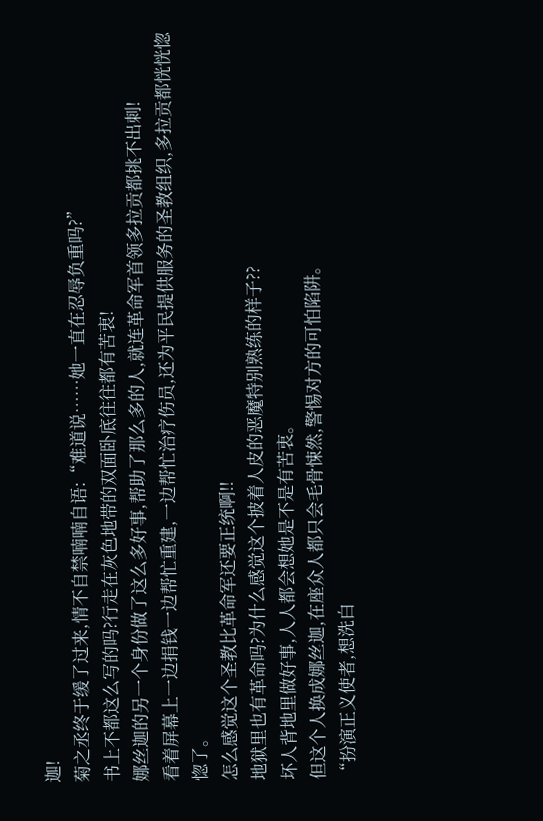迦!
菊之丞终于缓了过来,情不自禁喃喃自语:“难道说……她一直在忍辱负重吗?”
书上不都这么写的吗?行走在灰色地带的双面卧底往往都有苦衷!
娜丝迦的另一个身份做了这么多好事,帮助了那么多的人,就连革命军首领多拉贡都挑不出刺!
看着屏幕上一边捐钱一边帮忙重建,一边帮忙治疗伤员,还为平民提供服务的圣教组织,多拉贡都恍恍惚惚了。
怎么感觉这个圣教比革命军还要正统啊!!
地狱里也有革命吗?为什么感觉这个披着人皮的恶魔特别熟练的样子??
坏人背地里做好事,人人都会想她是不是有苦衷。
但这个人换成娜丝迦,在座众人都只会毛骨悚然,警惕对方的可怕陷阱。
“扮演正义使者,想洗白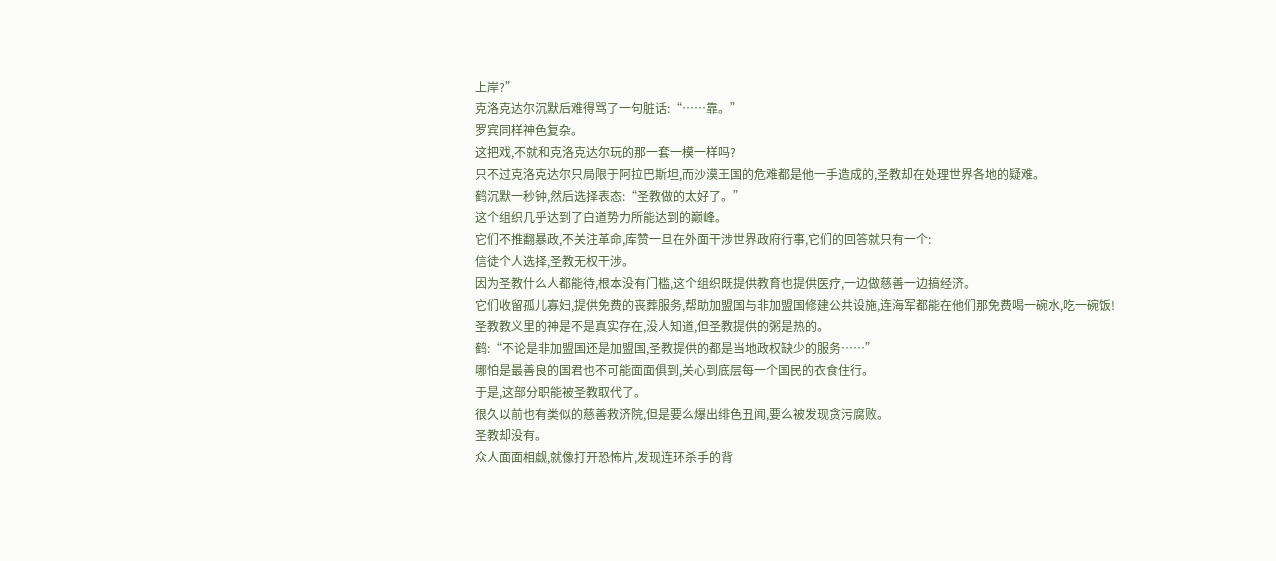上岸?”
克洛克达尔沉默后难得骂了一句脏话:“……靠。”
罗宾同样神色复杂。
这把戏,不就和克洛克达尔玩的那一套一模一样吗?
只不过克洛克达尔只局限于阿拉巴斯坦,而沙漠王国的危难都是他一手造成的,圣教却在处理世界各地的疑难。
鹤沉默一秒钟,然后选择表态:“圣教做的太好了。”
这个组织几乎达到了白道势力所能达到的巅峰。
它们不推翻暴政,不关注革命,库赞一旦在外面干涉世界政府行事,它们的回答就只有一个:
信徒个人选择,圣教无权干涉。
因为圣教什么人都能待,根本没有门槛,这个组织既提供教育也提供医疗,一边做慈善一边搞经济。
它们收留孤儿寡妇,提供免费的丧葬服务,帮助加盟国与非加盟国修建公共设施,连海军都能在他们那免费喝一碗水,吃一碗饭!
圣教教义里的神是不是真实存在,没人知道,但圣教提供的粥是热的。
鹤:“不论是非加盟国还是加盟国,圣教提供的都是当地政权缺少的服务……”
哪怕是最善良的国君也不可能面面俱到,关心到底层每一个国民的衣食住行。
于是,这部分职能被圣教取代了。
很久以前也有类似的慈善救济院,但是要么爆出绯色丑闻,要么被发现贪污腐败。
圣教却没有。
众人面面相觑,就像打开恐怖片,发现连环杀手的背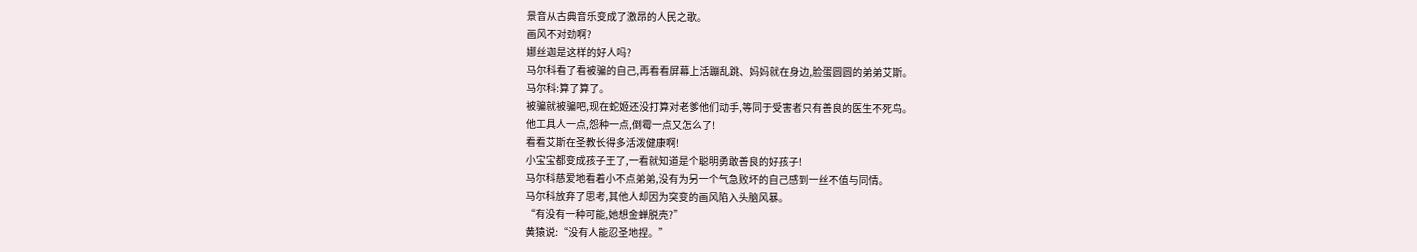景音从古典音乐变成了激昂的人民之歌。
画风不对劲啊?
娜丝迦是这样的好人吗?
马尔科看了看被骗的自己,再看看屏幕上活蹦乱跳、妈妈就在身边,脸蛋圆圆的弟弟艾斯。
马尔科:算了算了。
被骗就被骗吧,现在蛇姬还没打算对老爹他们动手,等同于受害者只有善良的医生不死鸟。
他工具人一点,怨种一点,倒霉一点又怎么了!
看看艾斯在圣教长得多活泼健康啊!
小宝宝都变成孩子王了,一看就知道是个聪明勇敢善良的好孩子!
马尔科慈爱地看着小不点弟弟,没有为另一个气急败坏的自己感到一丝不值与同情。
马尔科放弃了思考,其他人却因为突变的画风陷入头脑风暴。
“有没有一种可能,她想金蝉脱壳?”
黄猿说:“没有人能忍圣地捏。”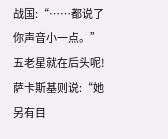战国:“……都说了你声音小一点。”
五老星就在后头呢!
萨卡斯基则说:“她另有目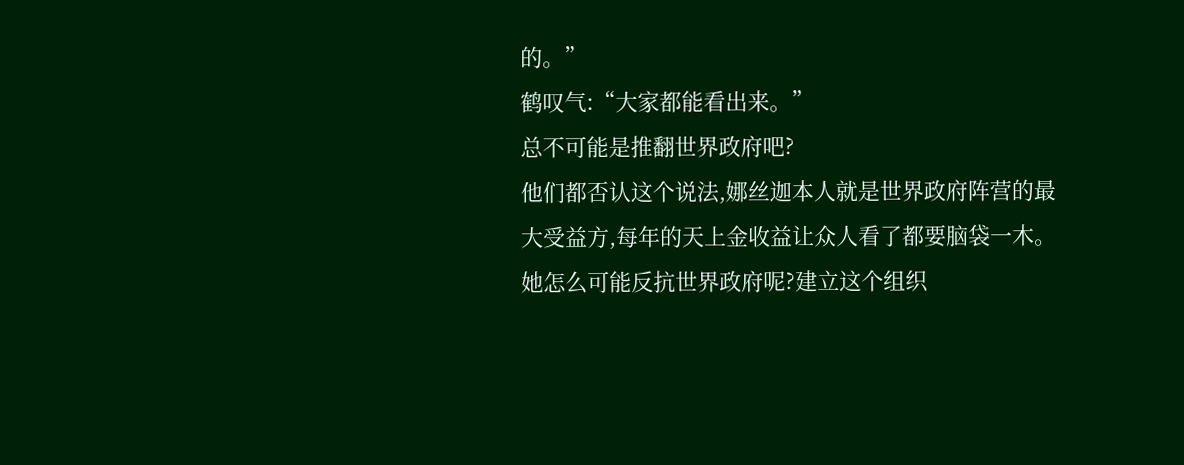的。”
鹤叹气:“大家都能看出来。”
总不可能是推翻世界政府吧?
他们都否认这个说法,娜丝迦本人就是世界政府阵营的最大受益方,每年的天上金收益让众人看了都要脑袋一木。
她怎么可能反抗世界政府呢?建立这个组织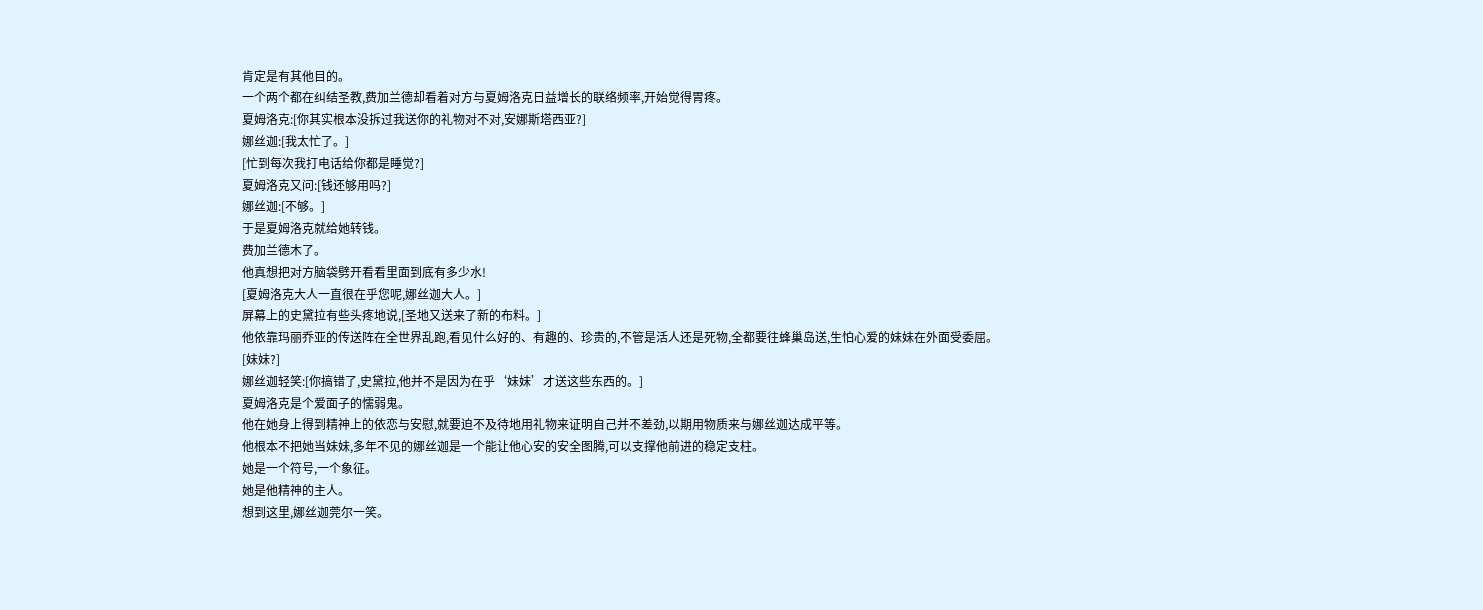肯定是有其他目的。
一个两个都在纠结圣教,费加兰德却看着对方与夏姆洛克日益增长的联络频率,开始觉得胃疼。
夏姆洛克:[你其实根本没拆过我送你的礼物对不对,安娜斯塔西亚?]
娜丝迦:[我太忙了。]
[忙到每次我打电话给你都是睡觉?]
夏姆洛克又问:[钱还够用吗?]
娜丝迦:[不够。]
于是夏姆洛克就给她转钱。
费加兰德木了。
他真想把对方脑袋劈开看看里面到底有多少水!
[夏姆洛克大人一直很在乎您呢,娜丝迦大人。]
屏幕上的史黛拉有些头疼地说,[圣地又送来了新的布料。]
他依靠玛丽乔亚的传送阵在全世界乱跑,看见什么好的、有趣的、珍贵的,不管是活人还是死物,全都要往蜂巢岛送,生怕心爱的妹妹在外面受委屈。
[妹妹?]
娜丝迦轻笑:[你搞错了,史黛拉,他并不是因为在乎‘妹妹’才送这些东西的。]
夏姆洛克是个爱面子的懦弱鬼。
他在她身上得到精神上的依恋与安慰,就要迫不及待地用礼物来证明自己并不差劲,以期用物质来与娜丝迦达成平等。
他根本不把她当妹妹,多年不见的娜丝迦是一个能让他心安的安全图腾,可以支撑他前进的稳定支柱。
她是一个符号,一个象征。
她是他精神的主人。
想到这里,娜丝迦莞尔一笑。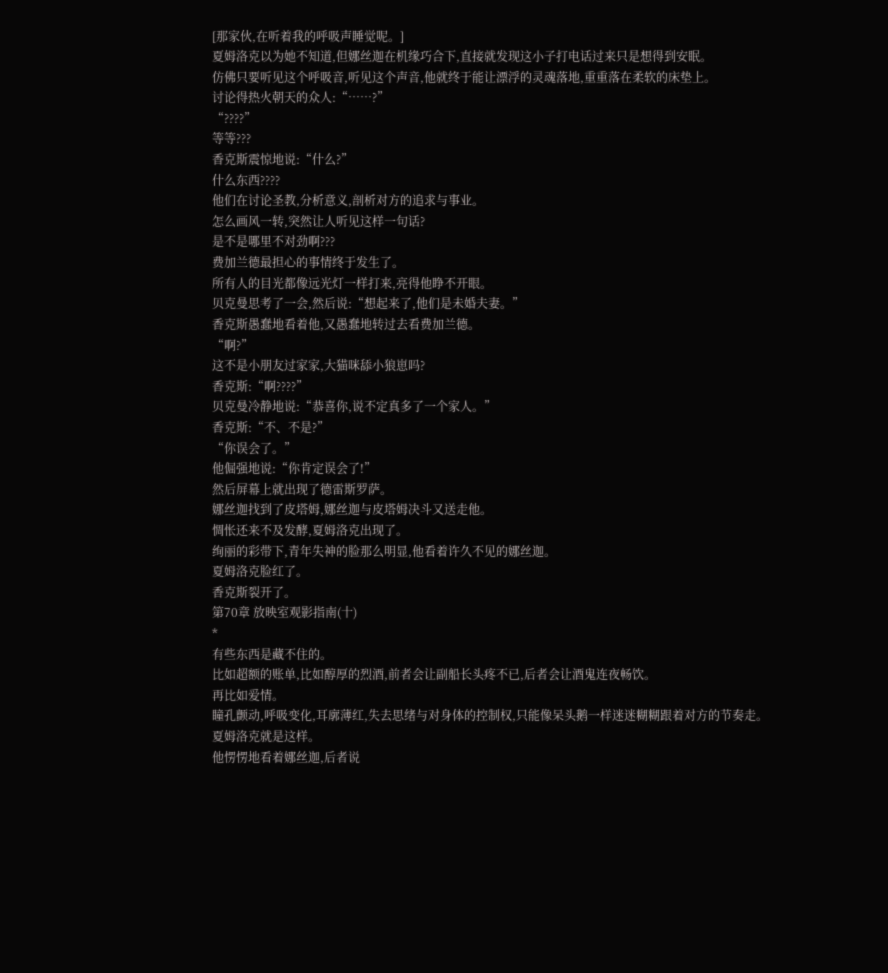[那家伙,在听着我的呼吸声睡觉呢。]
夏姆洛克以为她不知道,但娜丝迦在机缘巧合下,直接就发现这小子打电话过来只是想得到安眠。
仿佛只要听见这个呼吸音,听见这个声音,他就终于能让漂浮的灵魂落地,重重落在柔软的床垫上。
讨论得热火朝天的众人:“……?”
“????”
等等???
香克斯震惊地说:“什么?”
什么东西????
他们在讨论圣教,分析意义,剖析对方的追求与事业。
怎么画风一转,突然让人听见这样一句话?
是不是哪里不对劲啊???
费加兰德最担心的事情终于发生了。
所有人的目光都像远光灯一样打来,亮得他睁不开眼。
贝克曼思考了一会,然后说:“想起来了,他们是未婚夫妻。”
香克斯愚蠢地看着他,又愚蠢地转过去看费加兰德。
“啊?”
这不是小朋友过家家,大猫咪舔小狼崽吗?
香克斯:“啊????”
贝克曼冷静地说:“恭喜你,说不定真多了一个家人。”
香克斯:“不、不是?”
“你误会了。”
他倔强地说:“你肯定误会了!”
然后屏幕上就出现了德雷斯罗萨。
娜丝迦找到了皮塔姆,娜丝迦与皮塔姆决斗又送走他。
惆怅还来不及发酵,夏姆洛克出现了。
绚丽的彩带下,青年失神的脸那么明显,他看着许久不见的娜丝迦。
夏姆洛克脸红了。
香克斯裂开了。
第70章 放映室观影指南(十)
*
有些东西是藏不住的。
比如超额的账单,比如醇厚的烈酒,前者会让副船长头疼不已,后者会让酒鬼连夜畅饮。
再比如爱情。
瞳孔颤动,呼吸变化,耳廓薄红,失去思绪与对身体的控制权,只能像呆头鹅一样迷迷糊糊跟着对方的节奏走。
夏姆洛克就是这样。
他愣愣地看着娜丝迦,后者说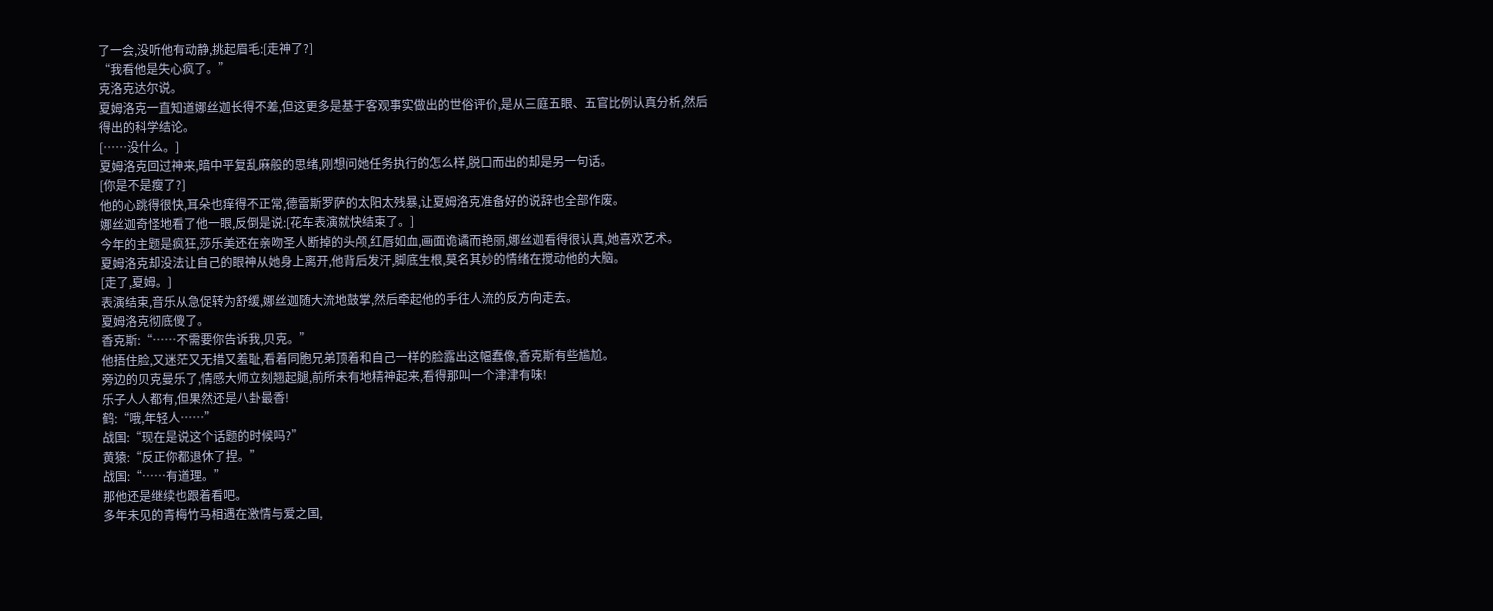了一会,没听他有动静,挑起眉毛:[走神了?]
“我看他是失心疯了。”
克洛克达尔说。
夏姆洛克一直知道娜丝迦长得不差,但这更多是基于客观事实做出的世俗评价,是从三庭五眼、五官比例认真分析,然后得出的科学结论。
[……没什么。]
夏姆洛克回过神来,暗中平复乱麻般的思绪,刚想问她任务执行的怎么样,脱口而出的却是另一句话。
[你是不是瘦了?]
他的心跳得很快,耳朵也痒得不正常,德雷斯罗萨的太阳太残暴,让夏姆洛克准备好的说辞也全部作废。
娜丝迦奇怪地看了他一眼,反倒是说:[花车表演就快结束了。]
今年的主题是疯狂,莎乐美还在亲吻圣人断掉的头颅,红唇如血,画面诡谲而艳丽,娜丝迦看得很认真,她喜欢艺术。
夏姆洛克却没法让自己的眼神从她身上离开,他背后发汗,脚底生根,莫名其妙的情绪在搅动他的大脑。
[走了,夏姆。]
表演结束,音乐从急促转为舒缓,娜丝迦随大流地鼓掌,然后牵起他的手往人流的反方向走去。
夏姆洛克彻底傻了。
香克斯:“……不需要你告诉我,贝克。”
他捂住脸,又迷茫又无措又羞耻,看着同胞兄弟顶着和自己一样的脸露出这幅蠢像,香克斯有些尴尬。
旁边的贝克曼乐了,情感大师立刻翘起腿,前所未有地精神起来,看得那叫一个津津有味!
乐子人人都有,但果然还是八卦最香!
鹤:“哦,年轻人……”
战国:“现在是说这个话题的时候吗?”
黄猿:“反正你都退休了捏。”
战国:“……有道理。”
那他还是继续也跟着看吧。
多年未见的青梅竹马相遇在激情与爱之国,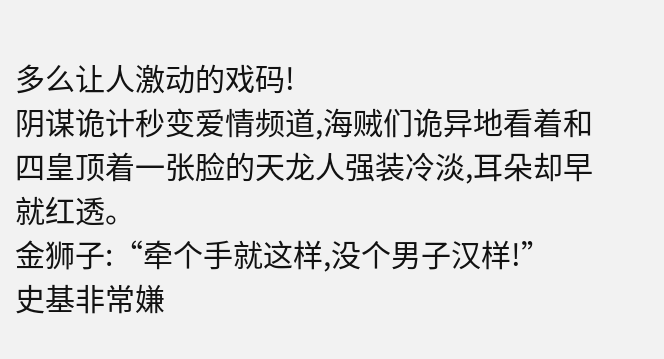多么让人激动的戏码!
阴谋诡计秒变爱情频道,海贼们诡异地看着和四皇顶着一张脸的天龙人强装冷淡,耳朵却早就红透。
金狮子:“牵个手就这样,没个男子汉样!”
史基非常嫌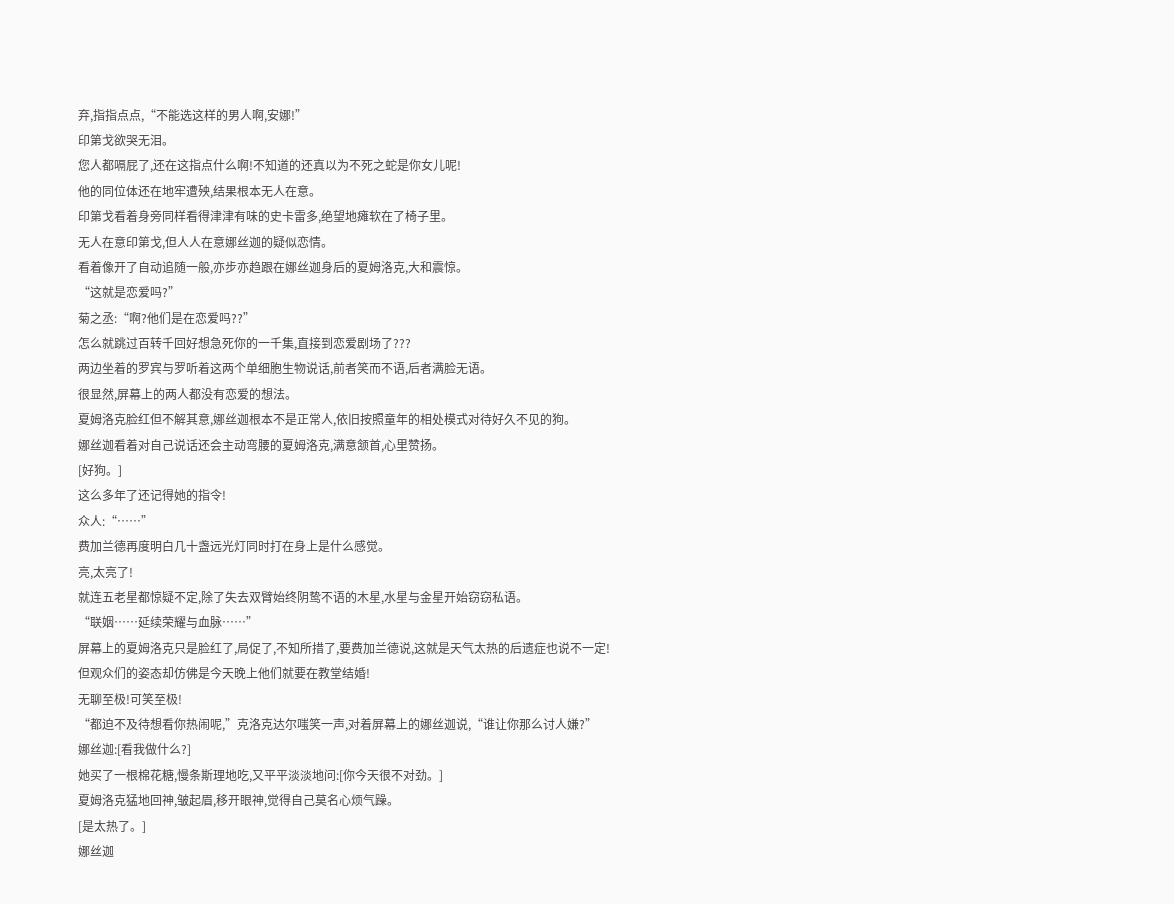弃,指指点点,“不能选这样的男人啊,安娜!”
印第戈欲哭无泪。
您人都嗝屁了,还在这指点什么啊!不知道的还真以为不死之蛇是你女儿呢!
他的同位体还在地牢遭殃,结果根本无人在意。
印第戈看着身旁同样看得津津有味的史卡雷多,绝望地瘫软在了椅子里。
无人在意印第戈,但人人在意娜丝迦的疑似恋情。
看着像开了自动追随一般,亦步亦趋跟在娜丝迦身后的夏姆洛克,大和震惊。
“这就是恋爱吗?”
菊之丞:“啊?他们是在恋爱吗??”
怎么就跳过百转千回好想急死你的一千集,直接到恋爱剧场了???
两边坐着的罗宾与罗听着这两个单细胞生物说话,前者笑而不语,后者满脸无语。
很显然,屏幕上的两人都没有恋爱的想法。
夏姆洛克脸红但不解其意,娜丝迦根本不是正常人,依旧按照童年的相处模式对待好久不见的狗。
娜丝迦看着对自己说话还会主动弯腰的夏姆洛克,满意颔首,心里赞扬。
[好狗。]
这么多年了还记得她的指令!
众人:“……”
费加兰德再度明白几十盏远光灯同时打在身上是什么感觉。
亮,太亮了!
就连五老星都惊疑不定,除了失去双臂始终阴鸷不语的木星,水星与金星开始窃窃私语。
“联姻……延续荣耀与血脉……”
屏幕上的夏姆洛克只是脸红了,局促了,不知所措了,要费加兰德说,这就是天气太热的后遗症也说不一定!
但观众们的姿态却仿佛是今天晚上他们就要在教堂结婚!
无聊至极!可笑至极!
“都迫不及待想看你热闹呢,”克洛克达尔嗤笑一声,对着屏幕上的娜丝迦说,“谁让你那么讨人嫌?”
娜丝迦:[看我做什么?]
她买了一根棉花糖,慢条斯理地吃,又平平淡淡地问:[你今天很不对劲。]
夏姆洛克猛地回神,皱起眉,移开眼神,觉得自己莫名心烦气躁。
[是太热了。]
娜丝迦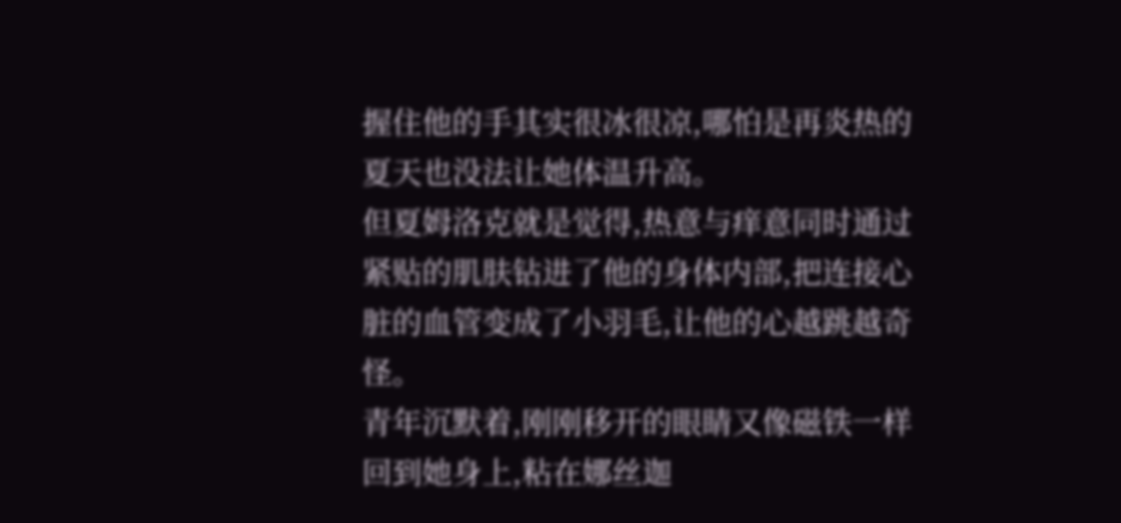握住他的手其实很冰很凉,哪怕是再炎热的夏天也没法让她体温升高。
但夏姆洛克就是觉得,热意与痒意同时通过紧贴的肌肤钻进了他的身体内部,把连接心脏的血管变成了小羽毛,让他的心越跳越奇怪。
青年沉默着,刚刚移开的眼睛又像磁铁一样回到她身上,粘在娜丝迦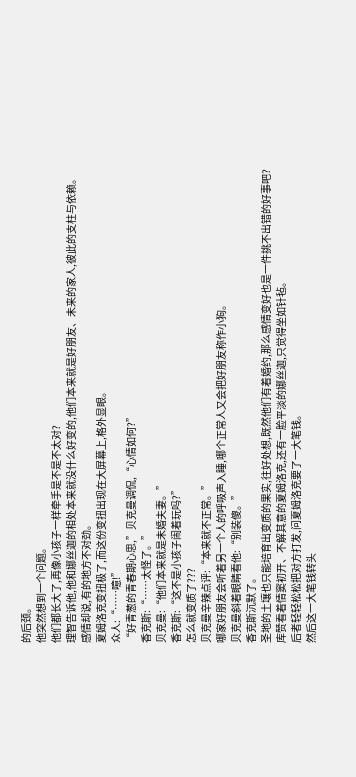的后颈。
他突然想到一个问题。
他们都长大了,再像小孩子一样牵手是不是不太对?
理智告诉他,他和娜丝迦的相处本来就没什么好变的,他们本来就是好朋友、未来的家人,彼此的支柱与依赖。
感情却说,有的地方不对劲。
夏姆洛克变扭极了,而这份变扭出现在大屏幕上,格外显眼。
众人:“……噫!”
“好青葱的青春期心思,”贝克曼调侃,“心情如何?”
香克斯:“……太怪了。”
贝克曼:“他们本来就是未婚夫妻。”
香克斯:“这不是小孩子闹着玩吗?”
怎么就变质了???
贝克曼辛辣点评:“本来就不正常。”
哪家好朋友会听着另一个人的呼吸声入睡,哪个正常人又会把好朋友称作小狗。
贝克曼斜着眼睛看他:“别装傻。”
香克斯沉默了。
圣地的土壤也只能培育出变质的果实,往好处想,既然他们有着婚约,那么感情变好也是一件挑不出错的好事吧?
库赞看着情窦初开、不解其意的夏姆洛克,还有一脸平淡的娜丝迦,只觉得坐如针毡。
后者轻轻松松把对方打发,问夏姆洛克要了一大笔钱。
然后这一大笔钱转头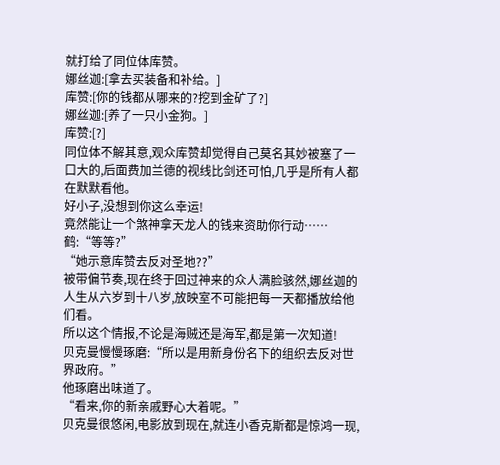就打给了同位体库赞。
娜丝迦:[拿去买装备和补给。]
库赞:[你的钱都从哪来的?挖到金矿了?]
娜丝迦:[养了一只小金狗。]
库赞:[?]
同位体不解其意,观众库赞却觉得自己莫名其妙被塞了一口大的,后面费加兰德的视线比剑还可怕,几乎是所有人都在默默看他。
好小子,没想到你这么幸运!
竟然能让一个煞神拿天龙人的钱来资助你行动……
鹤:“等等?”
“她示意库赞去反对圣地??”
被带偏节奏,现在终于回过神来的众人满脸骇然,娜丝迦的人生从六岁到十八岁,放映室不可能把每一天都播放给他们看。
所以这个情报,不论是海贼还是海军,都是第一次知道!
贝克曼慢慢琢磨:“所以是用新身份名下的组织去反对世界政府。”
他琢磨出味道了。
“看来,你的新亲戚野心大着呢。”
贝克曼很悠闲,电影放到现在,就连小香克斯都是惊鸿一现,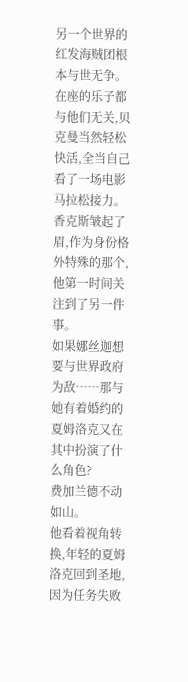另一个世界的红发海贼团根本与世无争。
在座的乐子都与他们无关,贝克曼当然轻松快活,全当自己看了一场电影马拉松接力。
香克斯皱起了眉,作为身份格外特殊的那个,他第一时间关注到了另一件事。
如果娜丝迦想要与世界政府为敌……那与她有着婚约的夏姆洛克又在其中扮演了什么角色?
费加兰德不动如山。
他看着视角转换,年轻的夏姆洛克回到圣地,因为任务失败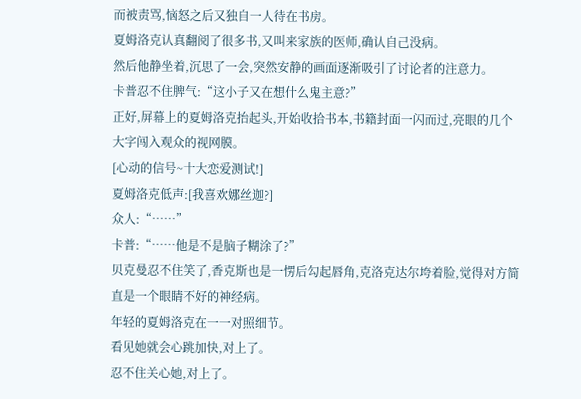而被责骂,恼怒之后又独自一人待在书房。
夏姆洛克认真翻阅了很多书,又叫来家族的医师,确认自己没病。
然后他静坐着,沉思了一会,突然安静的画面逐渐吸引了讨论者的注意力。
卡普忍不住脾气:“这小子又在想什么鬼主意?”
正好,屏幕上的夏姆洛克抬起头,开始收拾书本,书籍封面一闪而过,亮眼的几个大字闯入观众的视网膜。
[心动的信号~十大恋爱测试!]
夏姆洛克低声:[我喜欢娜丝迦?]
众人:“……”
卡普:“……他是不是脑子糊涂了?”
贝克曼忍不住笑了,香克斯也是一愣后勾起唇角,克洛克达尔垮着脸,觉得对方简直是一个眼睛不好的神经病。
年轻的夏姆洛克在一一对照细节。
看见她就会心跳加快,对上了。
忍不住关心她,对上了。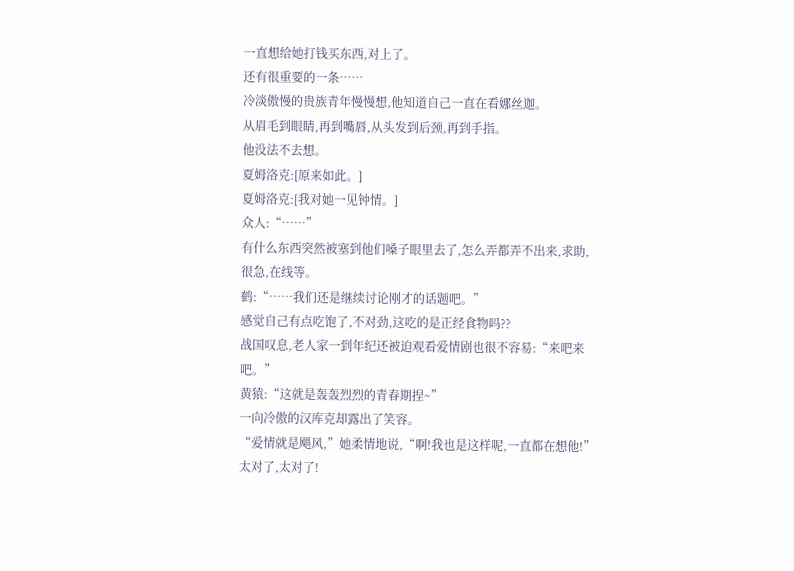一直想给她打钱买东西,对上了。
还有很重要的一条……
冷淡傲慢的贵族青年慢慢想,他知道自己一直在看娜丝迦。
从眉毛到眼睛,再到嘴唇,从头发到后颈,再到手指。
他没法不去想。
夏姆洛克:[原来如此。]
夏姆洛克:[我对她一见钟情。]
众人:“……”
有什么东西突然被塞到他们嗓子眼里去了,怎么弄都弄不出来,求助,很急,在线等。
鹤:“……我们还是继续讨论刚才的话题吧。”
感觉自己有点吃饱了,不对劲,这吃的是正经食物吗??
战国叹息,老人家一到年纪还被迫观看爱情剧也很不容易:“来吧来吧。”
黄猿:“这就是轰轰烈烈的青春期捏~”
一向冷傲的汉库克却露出了笑容。
“爱情就是飓风,”她柔情地说,“啊!我也是这样呢,一直都在想他!”
太对了,太对了!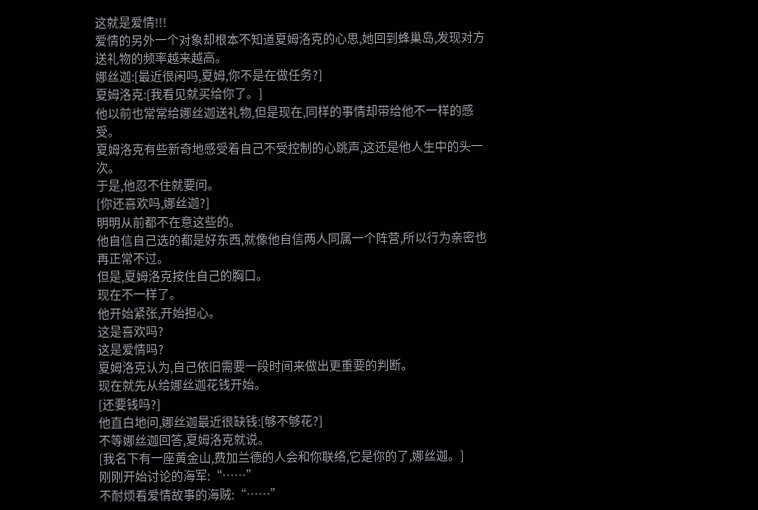这就是爱情!!!
爱情的另外一个对象却根本不知道夏姆洛克的心思,她回到蜂巢岛,发现对方送礼物的频率越来越高。
娜丝迦:[最近很闲吗,夏姆,你不是在做任务?]
夏姆洛克:[我看见就买给你了。]
他以前也常常给娜丝迦送礼物,但是现在,同样的事情却带给他不一样的感受。
夏姆洛克有些新奇地感受着自己不受控制的心跳声,这还是他人生中的头一次。
于是,他忍不住就要问。
[你还喜欢吗,娜丝迦?]
明明从前都不在意这些的。
他自信自己选的都是好东西,就像他自信两人同属一个阵营,所以行为亲密也再正常不过。
但是,夏姆洛克按住自己的胸口。
现在不一样了。
他开始紧张,开始担心。
这是喜欢吗?
这是爱情吗?
夏姆洛克认为,自己依旧需要一段时间来做出更重要的判断。
现在就先从给娜丝迦花钱开始。
[还要钱吗?]
他直白地问,娜丝迦最近很缺钱:[够不够花?]
不等娜丝迦回答,夏姆洛克就说。
[我名下有一座黄金山,费加兰德的人会和你联络,它是你的了,娜丝迦。]
刚刚开始讨论的海军:“……”
不耐烦看爱情故事的海贼:“……”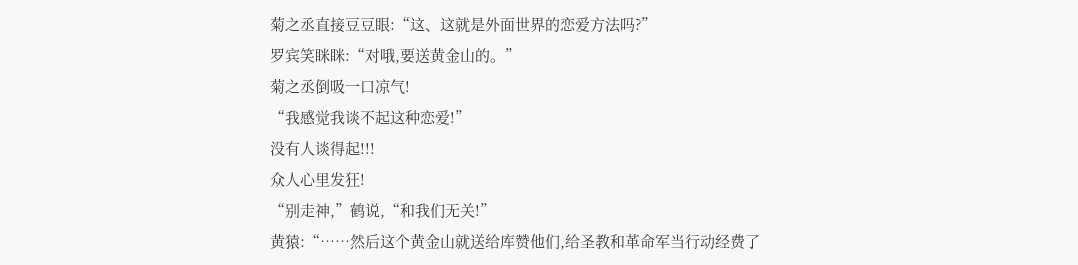菊之丞直接豆豆眼:“这、这就是外面世界的恋爱方法吗?”
罗宾笑眯眯:“对哦,要送黄金山的。”
菊之丞倒吸一口凉气!
“我感觉我谈不起这种恋爱!”
没有人谈得起!!!
众人心里发狂!
“别走神,”鹤说,“和我们无关!”
黄猿:“……然后这个黄金山就送给库赞他们,给圣教和革命军当行动经费了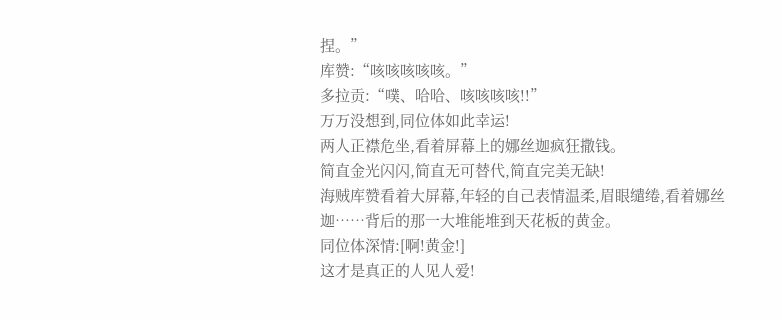捏。”
库赞:“咳咳咳咳咳。”
多拉贡:“噗、哈哈、咳咳咳咳!!”
万万没想到,同位体如此幸运!
两人正襟危坐,看着屏幕上的娜丝迦疯狂撒钱。
简直金光闪闪,简直无可替代,简直完美无缺!
海贼库赞看着大屏幕,年轻的自己表情温柔,眉眼缱绻,看着娜丝迦……背后的那一大堆能堆到天花板的黄金。
同位体深情:[啊!黄金!]
这才是真正的人见人爱!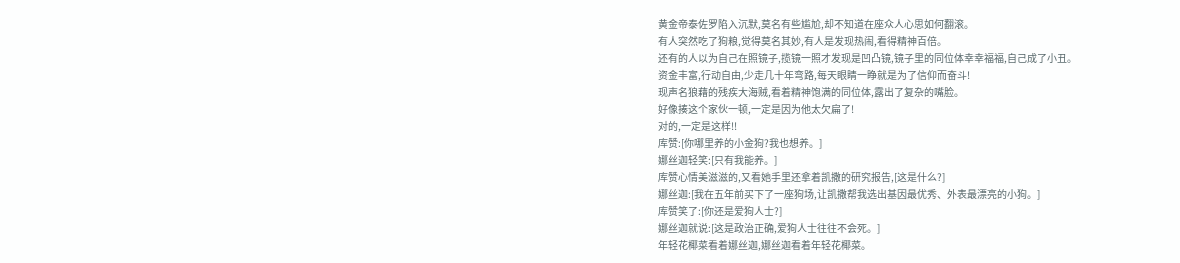黄金帝泰佐罗陷入沉默,莫名有些尴尬,却不知道在座众人心思如何翻滚。
有人突然吃了狗粮,觉得莫名其妙,有人是发现热闹,看得精神百倍。
还有的人以为自己在照镜子,揽镜一照才发现是凹凸镜,镜子里的同位体幸幸福福,自己成了小丑。
资金丰富,行动自由,少走几十年弯路,每天眼睛一睁就是为了信仰而奋斗!
现声名狼藉的残疾大海贼,看着精神饱满的同位体,露出了复杂的嘴脸。
好像揍这个家伙一顿,一定是因为他太欠扁了!
对的,一定是这样!!
库赞:[你哪里养的小金狗?我也想养。]
娜丝迦轻笑:[只有我能养。]
库赞心情美滋滋的,又看她手里还拿着凯撒的研究报告,[这是什么?]
娜丝迦:[我在五年前买下了一座狗场,让凯撒帮我选出基因最优秀、外表最漂亮的小狗。]
库赞笑了:[你还是爱狗人士?]
娜丝迦就说:[这是政治正确,爱狗人士往往不会死。]
年轻花椰菜看着娜丝迦,娜丝迦看着年轻花椰菜。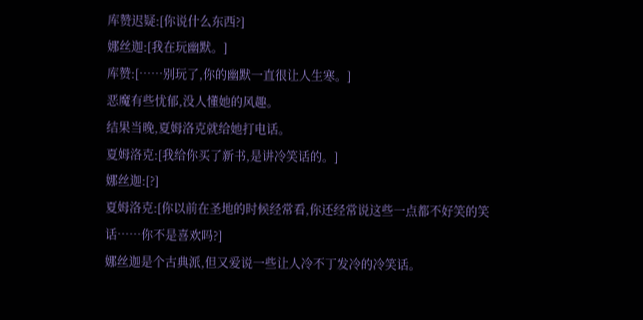库赞迟疑:[你说什么东西?]
娜丝迦:[我在玩幽默。]
库赞:[……别玩了,你的幽默一直很让人生寒。]
恶魔有些忧郁,没人懂她的风趣。
结果当晚,夏姆洛克就给她打电话。
夏姆洛克:[我给你买了新书,是讲冷笑话的。]
娜丝迦:[?]
夏姆洛克:[你以前在圣地的时候经常看,你还经常说这些一点都不好笑的笑话……你不是喜欢吗?]
娜丝迦是个古典派,但又爱说一些让人冷不丁发冷的冷笑话。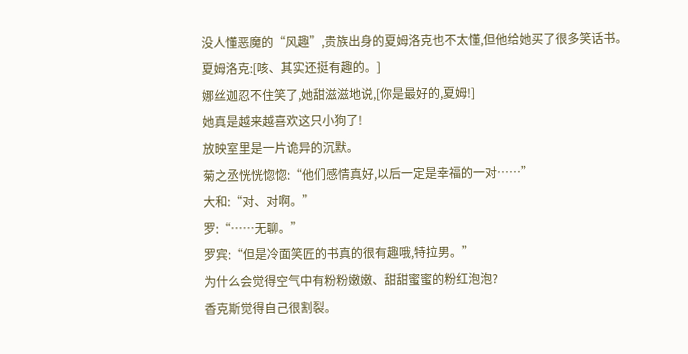没人懂恶魔的“风趣”,贵族出身的夏姆洛克也不太懂,但他给她买了很多笑话书。
夏姆洛克:[咳、其实还挺有趣的。]
娜丝迦忍不住笑了,她甜滋滋地说,[你是最好的,夏姆!]
她真是越来越喜欢这只小狗了!
放映室里是一片诡异的沉默。
菊之丞恍恍惚惚:“他们感情真好,以后一定是幸福的一对……”
大和:“对、对啊。”
罗:“……无聊。”
罗宾:“但是冷面笑匠的书真的很有趣哦,特拉男。”
为什么会觉得空气中有粉粉嫩嫩、甜甜蜜蜜的粉红泡泡?
香克斯觉得自己很割裂。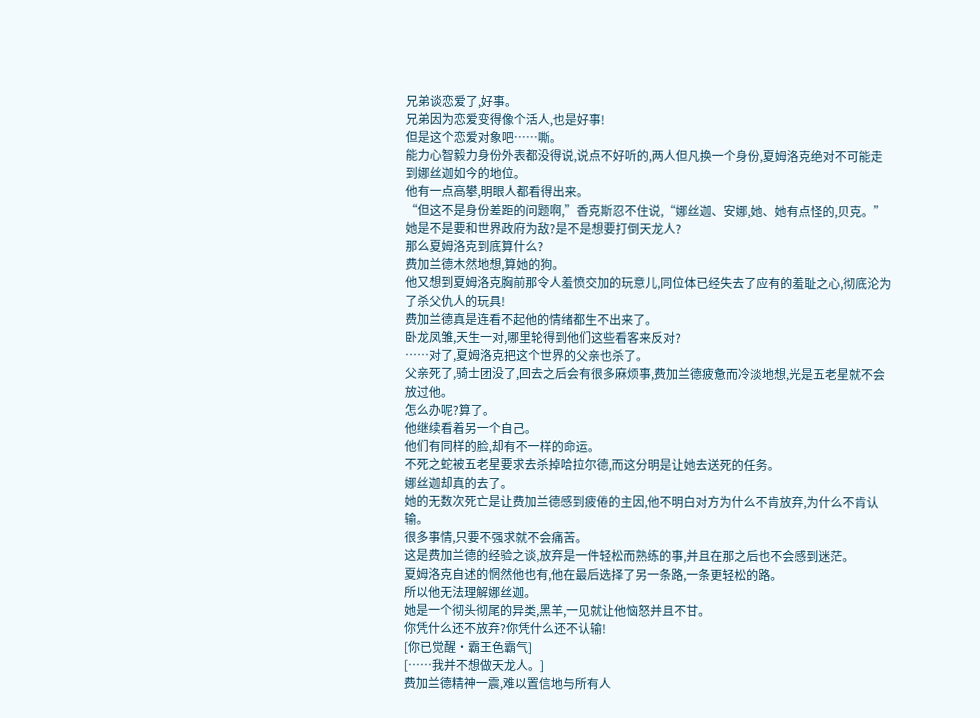兄弟谈恋爱了,好事。
兄弟因为恋爱变得像个活人,也是好事!
但是这个恋爱对象吧……嘶。
能力心智毅力身份外表都没得说,说点不好听的,两人但凡换一个身份,夏姆洛克绝对不可能走到娜丝迦如今的地位。
他有一点高攀,明眼人都看得出来。
“但这不是身份差距的问题啊,”香克斯忍不住说,“娜丝迦、安娜,她、她有点怪的,贝克。”
她是不是要和世界政府为敌?是不是想要打倒天龙人?
那么夏姆洛克到底算什么?
费加兰德木然地想,算她的狗。
他又想到夏姆洛克胸前那令人羞愤交加的玩意儿,同位体已经失去了应有的羞耻之心,彻底沦为了杀父仇人的玩具!
费加兰德真是连看不起他的情绪都生不出来了。
卧龙凤雏,天生一对,哪里轮得到他们这些看客来反对?
……对了,夏姆洛克把这个世界的父亲也杀了。
父亲死了,骑士团没了,回去之后会有很多麻烦事,费加兰德疲惫而冷淡地想,光是五老星就不会放过他。
怎么办呢?算了。
他继续看着另一个自己。
他们有同样的脸,却有不一样的命运。
不死之蛇被五老星要求去杀掉哈拉尔德,而这分明是让她去送死的任务。
娜丝迦却真的去了。
她的无数次死亡是让费加兰德感到疲倦的主因,他不明白对方为什么不肯放弃,为什么不肯认输。
很多事情,只要不强求就不会痛苦。
这是费加兰德的经验之谈,放弃是一件轻松而熟练的事,并且在那之后也不会感到迷茫。
夏姆洛克自述的惘然他也有,他在最后选择了另一条路,一条更轻松的路。
所以他无法理解娜丝迦。
她是一个彻头彻尾的异类,黑羊,一见就让他恼怒并且不甘。
你凭什么还不放弃?你凭什么还不认输!
[你已觉醒·霸王色霸气]
[……我并不想做天龙人。]
费加兰德精神一震,难以置信地与所有人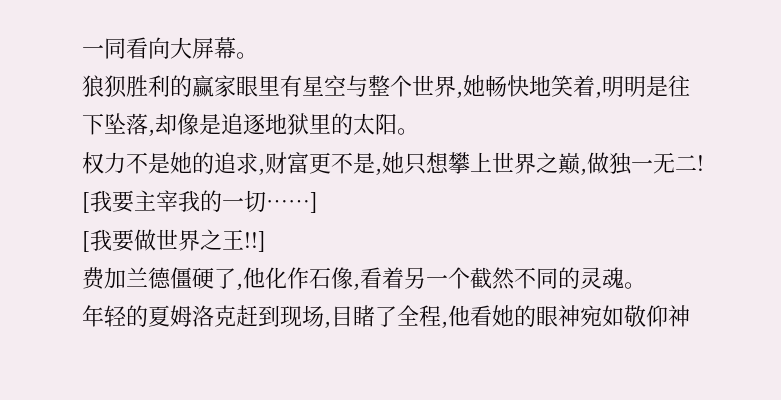一同看向大屏幕。
狼狈胜利的赢家眼里有星空与整个世界,她畅快地笑着,明明是往下坠落,却像是追逐地狱里的太阳。
权力不是她的追求,财富更不是,她只想攀上世界之巅,做独一无二!
[我要主宰我的一切……]
[我要做世界之王!!]
费加兰德僵硬了,他化作石像,看着另一个截然不同的灵魂。
年轻的夏姆洛克赶到现场,目睹了全程,他看她的眼神宛如敬仰神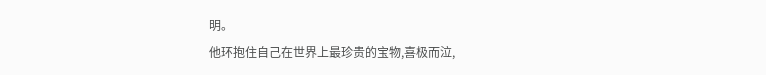明。
他环抱住自己在世界上最珍贵的宝物,喜极而泣,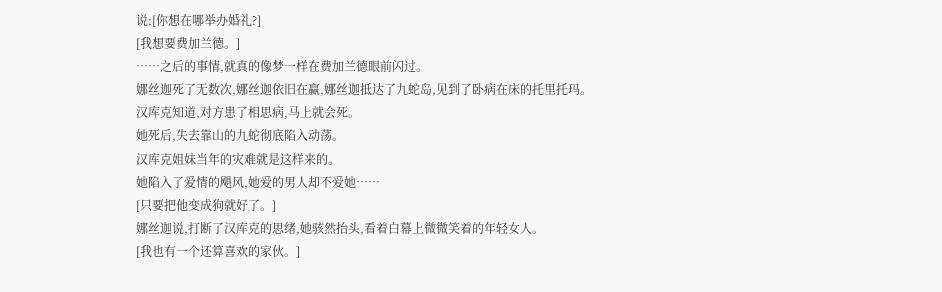说:[你想在哪举办婚礼?]
[我想要费加兰德。]
……之后的事情,就真的像梦一样在费加兰德眼前闪过。
娜丝迦死了无数次,娜丝迦依旧在赢,娜丝迦抵达了九蛇岛,见到了卧病在床的托里托玛。
汉库克知道,对方患了相思病,马上就会死。
她死后,失去靠山的九蛇彻底陷入动荡。
汉库克姐妹当年的灾难就是这样来的。
她陷入了爱情的飓风,她爱的男人却不爱她……
[只要把他变成狗就好了。]
娜丝迦说,打断了汉库克的思绪,她骇然抬头,看着白幕上微微笑着的年轻女人。
[我也有一个还算喜欢的家伙。]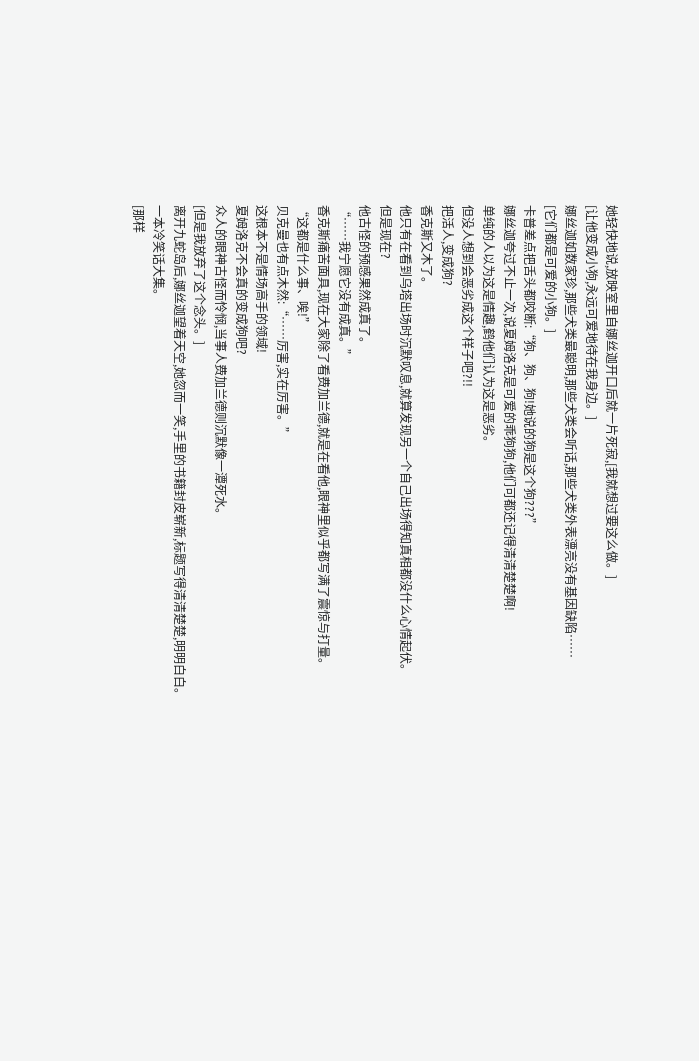她轻快地说,放映室里自娜丝迦开口后就一片死寂,[我就想过要这么做。]
[让他变成小狗,永远可爱地待在我身边。]
娜丝迦如数家珍,那些犬类最聪明,那些犬类会听话,那些犬类外表漂亮没有基因缺陷……
[它们都是可爱的小狗。]
卡普差点把舌头都咬断:“狗、狗、狗!她说的狗是这个狗???”
娜丝迦夸过不止一次,说夏姆洛克是可爱的乖狗狗,他们可都还记得清清楚楚啊!
单纯的人以为这是情趣,鹤他们认为这是恶劣。
但没人想到会恶劣成这个样子吧?!!
把活人,变成狗?
香克斯又木了。
他只有在看到乌塔出场时沉默叹息,就算发现另一个自己出场得知真相都没什么心情起伏。
但是现在?
他古怪的预感果然成真了。
“……我宁愿它没有成真。”
香克斯痛苦面具,现在大家除了看费加兰德,就是在看他,眼神里似乎都写满了震惊与打量。
“这都是什么事、唉!”
贝克曼也有点木然:“……厉害,实在厉害。”
这根本不是情场高手的领域!
夏姆洛克不会真的变成狗吧?
众人的眼神古怪而怜悯,当事人费加兰德则沉默像一潭死水。
[但是我放弃了这个念头。]
离开九蛇岛后,娜丝迦望着天空,她忽而一笑,手里的书籍封皮崭新,标题写得清清楚楚,明明白白。
一本冷笑话大集。
[那样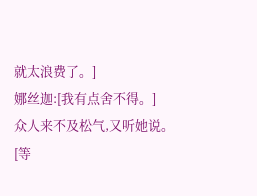就太浪费了。]
娜丝迦:[我有点舍不得。]
众人来不及松气,又听她说。
[等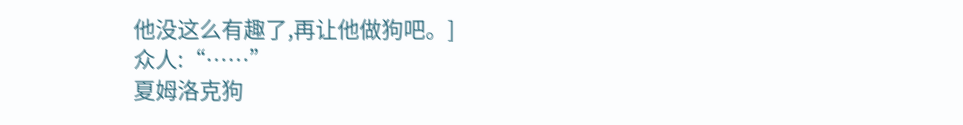他没这么有趣了,再让他做狗吧。]
众人:“……”
夏姆洛克狗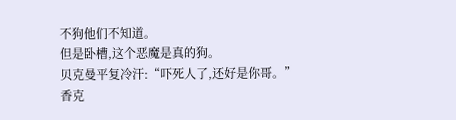不狗他们不知道。
但是卧槽,这个恶魔是真的狗。
贝克曼平复冷汗:“吓死人了,还好是你哥。”
香克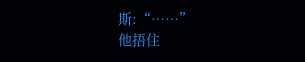斯:“……”
他捂住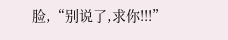脸,“别说了,求你!!!”